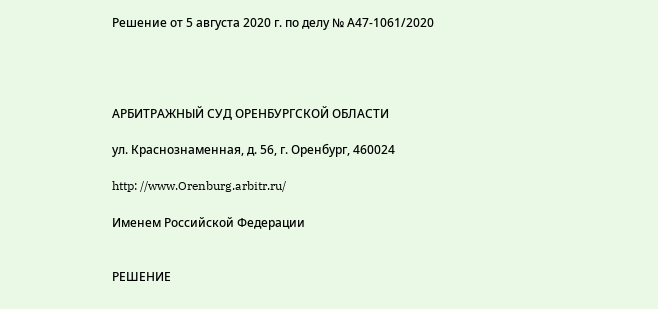Решение от 5 августа 2020 г. по делу № А47-1061/2020




АРБИТРАЖНЫЙ СУД ОРЕНБУРГСКОЙ ОБЛАСТИ

ул. Краснознаменная, д. 56, г. Оренбург, 460024

http: //www.Orenburg.arbitr.ru/

Именем Российской Федерации


РЕШЕНИЕ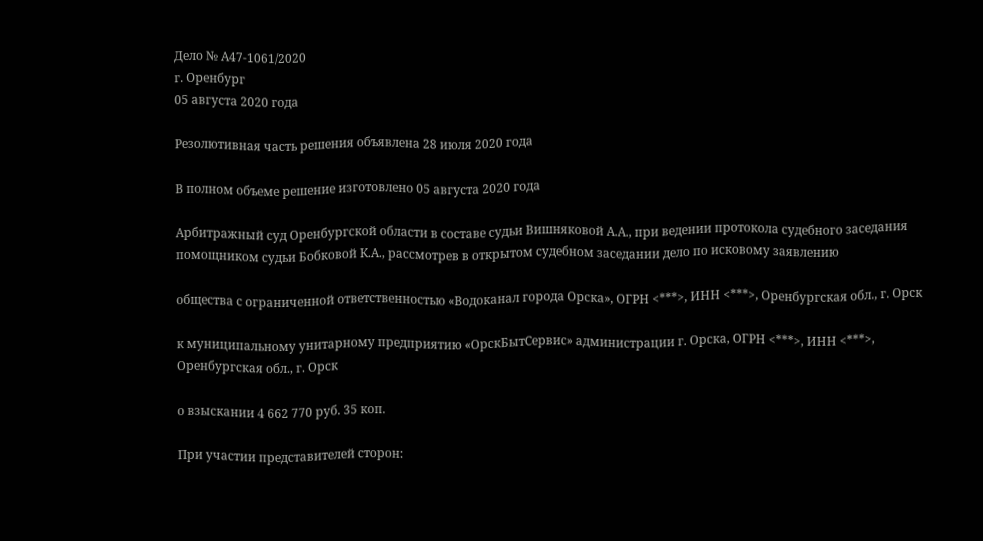Дело № А47-1061/2020
г. Оренбург
05 августа 2020 года

Резолютивная часть решения объявлена 28 июля 2020 года

В полном объеме решение изготовлено 05 августа 2020 года

Арбитражный суд Оренбургской области в составе судьи Вишняковой А.А., при ведении протокола судебного заседания помощником судьи Бобковой К.А., рассмотрев в открытом судебном заседании дело по исковому заявлению

общества с ограниченной ответственностью «Водоканал города Орска», ОГРН <***>, ИНН <***>, Оренбургская обл., г. Орск

к муниципальному унитарному предприятию «ОрскБытСервис» администрации г. Орска, ОГРН <***>, ИНН <***>, Оренбургская обл., г. Орск

о взыскании 4 662 770 руб. 35 коп.

При участии представителей сторон: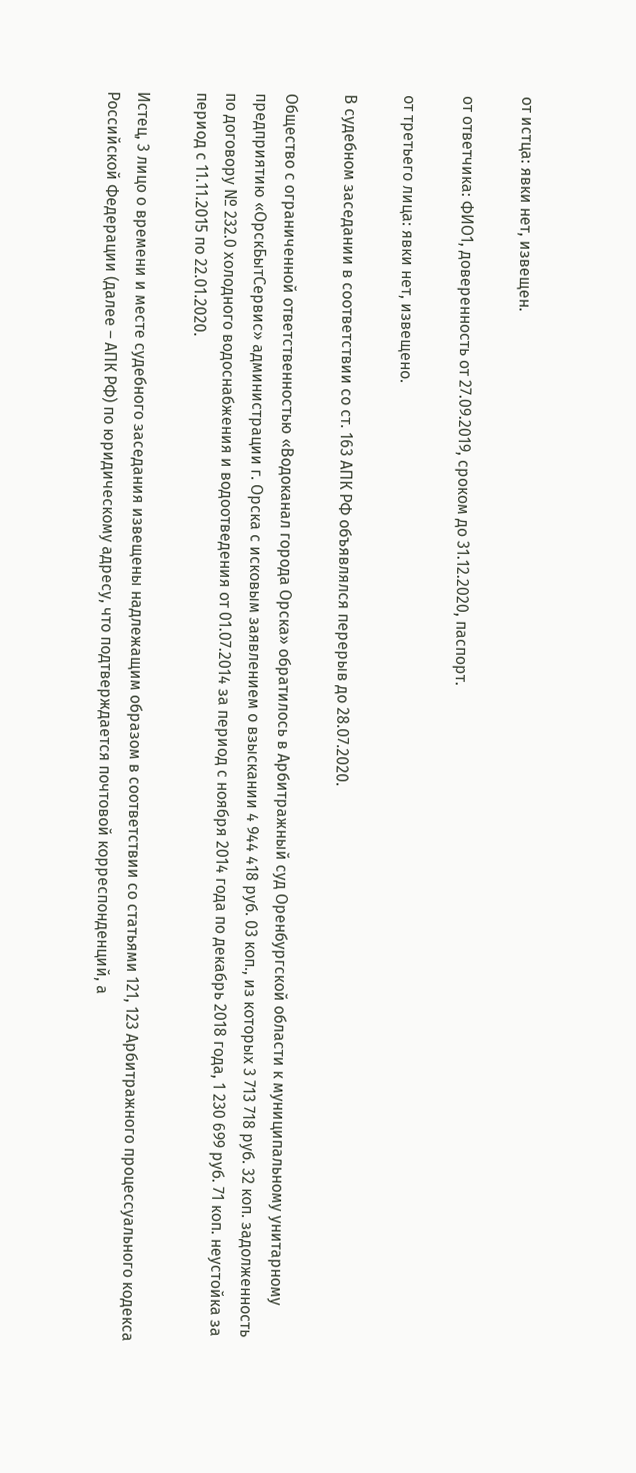от истца: явки нет, извещен.

от ответчика: ФИО1, доверенность от 27.09.2019, сроком до 31.12.2020, паспорт.

от третьего лица: явки нет, извещено.

В судебном заседании в соответствии со ст. 163 АПК РФ объявлялся перерыв до 28.07.2020.

Общество с ограниченной ответственностью «Водоканал города Орска» обратилось в Арбитражный суд Оренбургской области к муниципальному унитарному предприятию «ОрскБытСервис» администрации г. Орска с исковым заявлением о взыскании 4 944 418 руб. 03 коп., из которых 3 713 718 руб. 32 коп. задолженность по договору № 232.0 холодного водоснабжения и водоотведения от 01.07.2014 за период с ноября 2014 года по декабрь 2018 года, 1 230 699 руб. 71 коп. неустойка за период с 11.11.2015 по 22.01.2020.

Истец, 3 лицо о времени и месте судебного заседания извещены надлежащим образом в соответствии со статьями 121, 123 Арбитражного процессуального кодекса Российской Федерации (далее – АПК РФ) по юридическому адресу, что подтверждается почтовой корреспонденций, а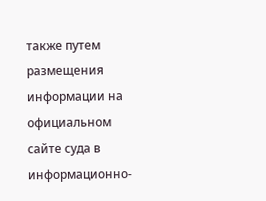также путем размещения информации на официальном сайте суда в информационно-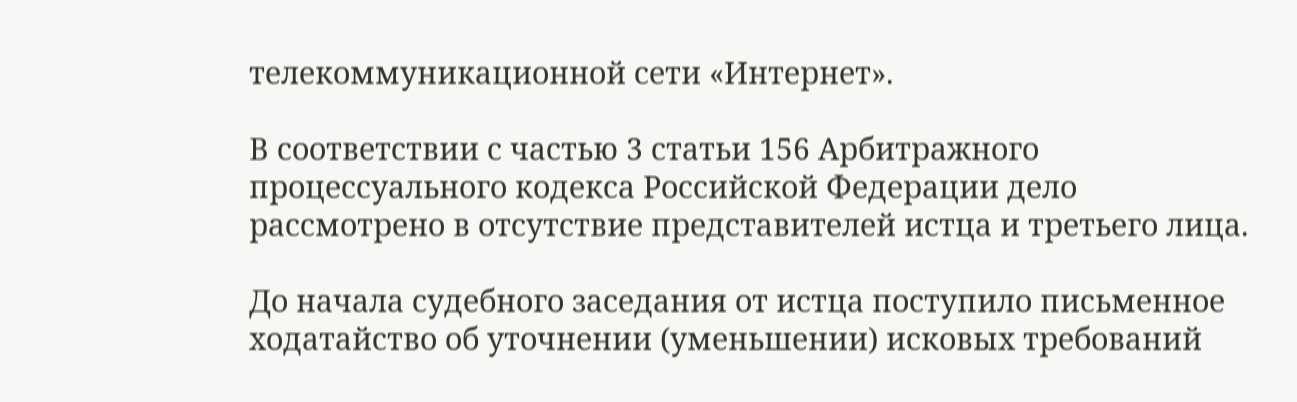телекоммуникационной сети «Интернет».

В соответствии с частью 3 статьи 156 Арбитражного процессуального кодекса Российской Федерации дело рассмотрено в отсутствие представителей истца и третьего лица.

До начала судебного заседания от истца поступило письменное ходатайство об уточнении (уменьшении) исковых требований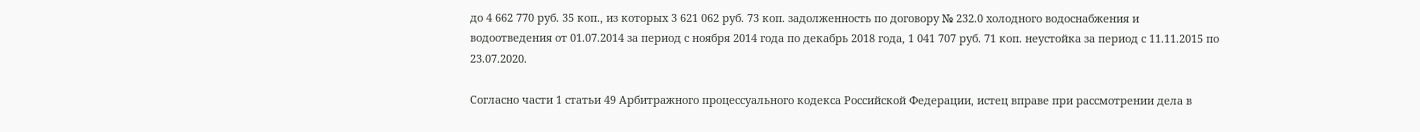до 4 662 770 руб. 35 коп., из которых 3 621 062 руб. 73 коп. задолженность по договору № 232.0 холодного водоснабжения и водоотведения от 01.07.2014 за период с ноября 2014 года по декабрь 2018 года, 1 041 707 руб. 71 коп. неустойка за период с 11.11.2015 по 23.07.2020.

Согласно части 1 статьи 49 Арбитражного процессуального кодекса Российской Федерации, истец вправе при рассмотрении дела в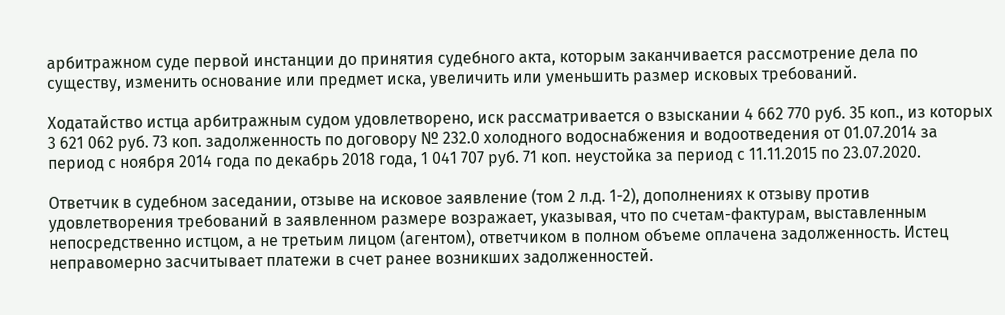арбитражном суде первой инстанции до принятия судебного акта, которым заканчивается рассмотрение дела по существу, изменить основание или предмет иска, увеличить или уменьшить размер исковых требований.

Ходатайство истца арбитражным судом удовлетворено, иск рассматривается о взыскании 4 662 770 руб. 35 коп., из которых 3 621 062 руб. 73 коп. задолженность по договору № 232.0 холодного водоснабжения и водоотведения от 01.07.2014 за период с ноября 2014 года по декабрь 2018 года, 1 041 707 руб. 71 коп. неустойка за период с 11.11.2015 по 23.07.2020.

Ответчик в судебном заседании, отзыве на исковое заявление (том 2 л.д. 1-2), дополнениях к отзыву против удовлетворения требований в заявленном размере возражает, указывая, что по счетам-фактурам, выставленным непосредственно истцом, а не третьим лицом (агентом), ответчиком в полном объеме оплачена задолженность. Истец неправомерно засчитывает платежи в счет ранее возникших задолженностей.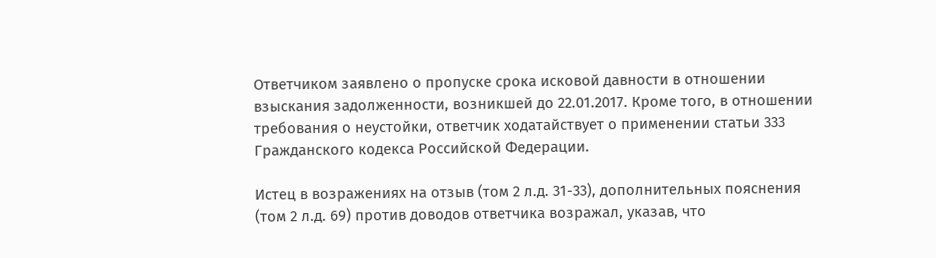Ответчиком заявлено о пропуске срока исковой давности в отношении взыскания задолженности, возникшей до 22.01.2017. Кроме того, в отношении требования о неустойки, ответчик ходатайствует о применении статьи 333 Гражданского кодекса Российской Федерации.

Истец в возражениях на отзыв (том 2 л.д. 31-33), дополнительных пояснения (том 2 л.д. 69) против доводов ответчика возражал, указав, что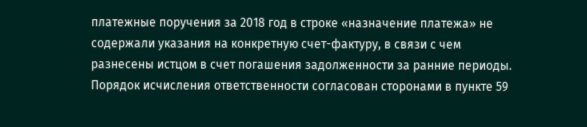платежные поручения за 2018 год в строке «назначение платежа» не содержали указания на конкретную счет-фактуру, в связи с чем разнесены истцом в счет погашения задолженности за ранние периоды. Порядок исчисления ответственности согласован сторонами в пункте 59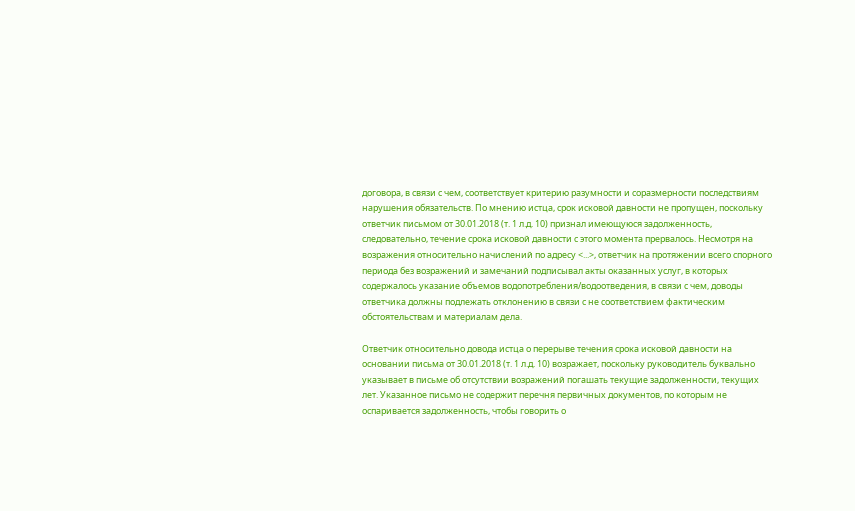договора, в связи с чем, соответствует критерию разумности и соразмерности последствиям нарушения обязательств. По мнению истца, срок исковой давности не пропущен, поскольку ответчик письмом от 30.01.2018 (т. 1 л.д. 10) признал имеющуюся задолженность, следовательно, течение срока исковой давности с этого момента прервалось. Несмотря на возражения относительно начислений по адресу <...>, ответчик на протяжении всего спорного периода без возражений и замечаний подписывал акты оказанных услуг, в которых содержалось указание объемов водопотребления/водоотведения, в связи с чем, доводы ответчика должны подлежать отклонению в связи с не соответствием фактическим обстоятельствам и материалам дела.

Ответчик относительно довода истца о перерыве течения срока исковой давности на основании письма от 30.01.2018 (т. 1 л.д. 10) возражает, поскольку руководитель буквально указывает в письме об отсутствии возражений погашать текущие задолженности, текущих лет. Указанное письмо не содержит перечня первичных документов, по которым не оспаривается задолженность, чтобы говорить о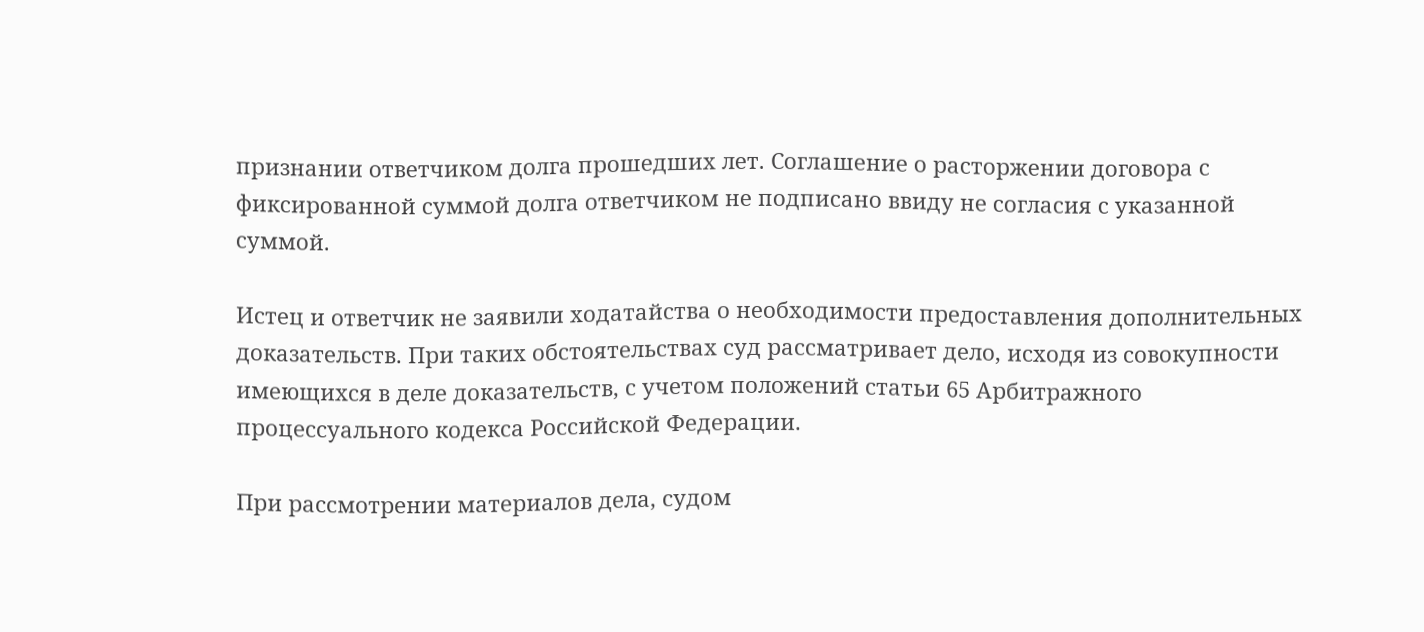признании ответчиком долга прошедших лет. Соглашение о расторжении договора с фиксированной суммой долга ответчиком не подписано ввиду не согласия с указанной суммой.

Истец и ответчик не заявили ходатайства о необходимости предоставления дополнительных доказательств. При таких обстоятельствах суд рассматривает дело, исходя из совокупности имеющихся в деле доказательств, с учетом положений статьи 65 Арбитражного процессуального кодекса Российской Федерации.

При рассмотрении материалов дела, судом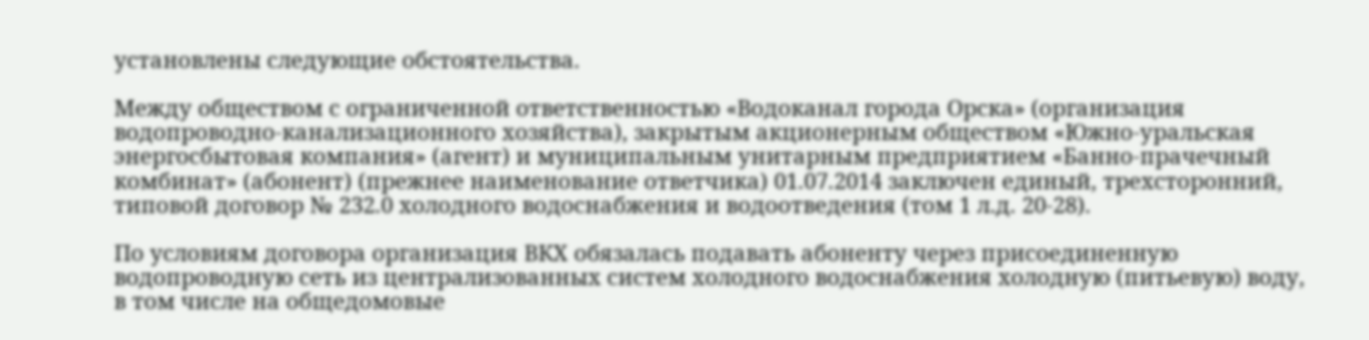установлены следующие обстоятельства.

Между обществом с ограниченной ответственностью «Водоканал города Орска» (организация водопроводно-канализационного хозяйства), закрытым акционерным обществом «Южно-уральская энергосбытовая компания» (агент) и муниципальным унитарным предприятием «Банно-прачечный комбинат» (абонент) (прежнее наименование ответчика) 01.07.2014 заключен единый, трехсторонний, типовой договор № 232.0 холодного водоснабжения и водоотведения (том 1 л.д. 20-28).

По условиям договора организация ВКХ обязалась подавать абоненту через присоединенную водопроводную сеть из централизованных систем холодного водоснабжения холодную (питьевую) воду, в том числе на общедомовые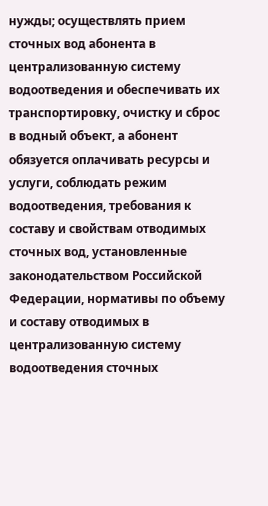нужды; осуществлять прием сточных вод абонента в централизованную систему водоотведения и обеспечивать их транспортировку, очистку и сброс в водный объект, а абонент обязуется оплачивать ресурсы и услуги, соблюдать режим водоотведения, требования к составу и свойствам отводимых сточных вод, установленные законодательством Российской Федерации, нормативы по объему и составу отводимых в централизованную систему водоотведения сточных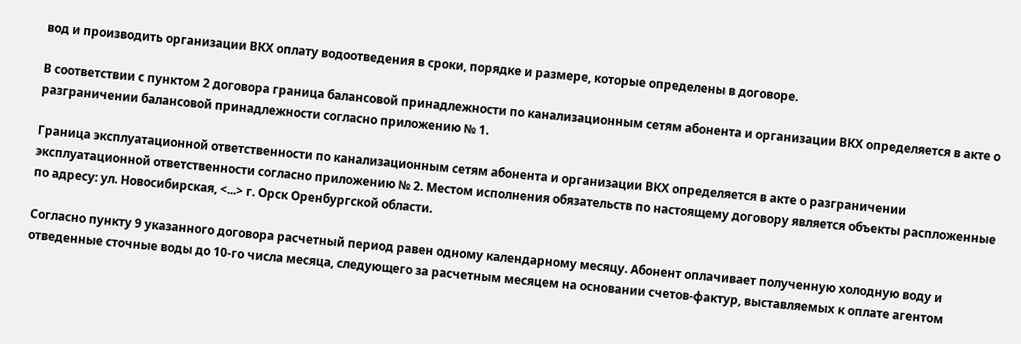вод и производить организации ВКХ оплату водоотведения в сроки, порядке и размере, которые определены в договоре.

В соответствии с пунктом 2 договора граница балансовой принадлежности по канализационным сетям абонента и организации ВКХ определяется в акте о разграничении балансовой принадлежности согласно приложению № 1.

Граница эксплуатационной ответственности по канализационным сетям абонента и организации ВКХ определяется в акте о разграничении эксплуатационной ответственности согласно приложению № 2. Местом исполнения обязательств по настоящему договору является объекты распложенные по адресу: ул. Новосибирская, <...> г. Орск Оренбургской области.

Согласно пункту 9 указанного договора расчетный период равен одному календарному месяцу. Абонент оплачивает полученную холодную воду и отведенные сточные воды до 10-го числа месяца, следующего за расчетным месяцем на основании счетов-фактур, выставляемых к оплате агентом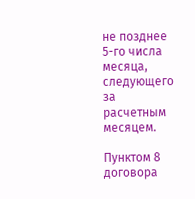не позднее 5-го числа месяца, следующего за расчетным месяцем.

Пунктом 8 договора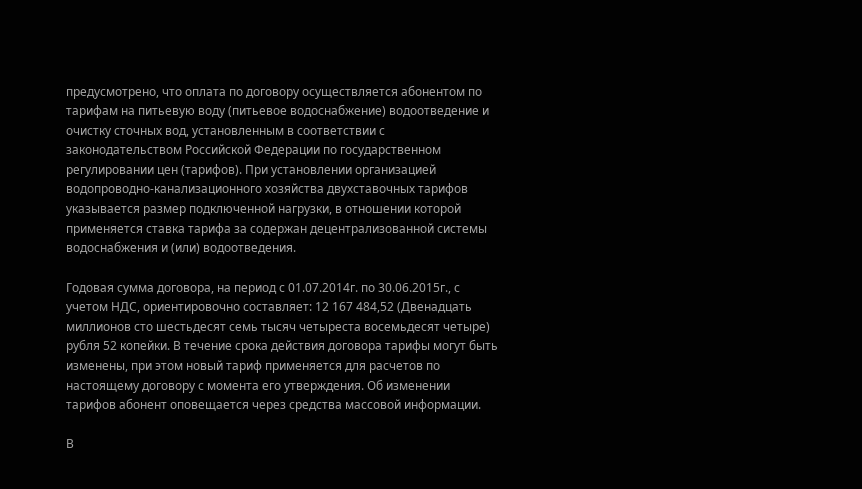предусмотрено, что оплата по договору осуществляется абонентом по тарифам на питьевую воду (питьевое водоснабжение) водоотведение и очистку сточных вод, установленным в соответствии с законодательством Российской Федерации по государственном регулировании цен (тарифов). При установлении организацией водопроводно-канализационного хозяйства двухставочных тарифов указывается размер подключенной нагрузки, в отношении которой применяется ставка тарифа за содержан децентрализованной системы водоснабжения и (или) водоотведения.

Годовая сумма договора, на период с 01.07.2014г. по 30.06.2015г., с учетом НДС, ориентировочно составляет: 12 167 484,52 (Двенадцать миллионов сто шестьдесят семь тысяч четыреста восемьдесят четыре) рубля 52 копейки. В течение срока действия договора тарифы могут быть изменены, при этом новый тариф применяется для расчетов по настоящему договору с момента его утверждения. Об изменении тарифов абонент оповещается через средства массовой информации.

В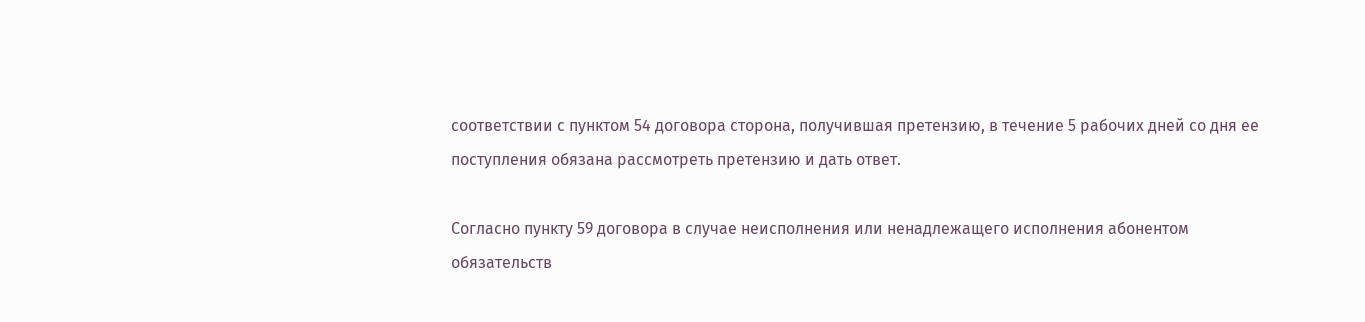соответствии с пунктом 54 договора сторона, получившая претензию, в течение 5 рабочих дней со дня ее поступления обязана рассмотреть претензию и дать ответ.

Согласно пункту 59 договора в случае неисполнения или ненадлежащего исполнения абонентом обязательств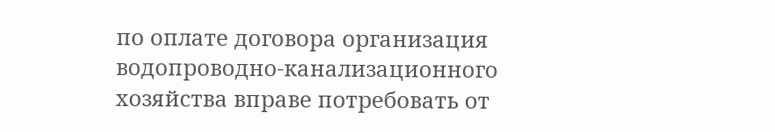по оплате договора организация водопроводно-канализационного хозяйства вправе потребовать от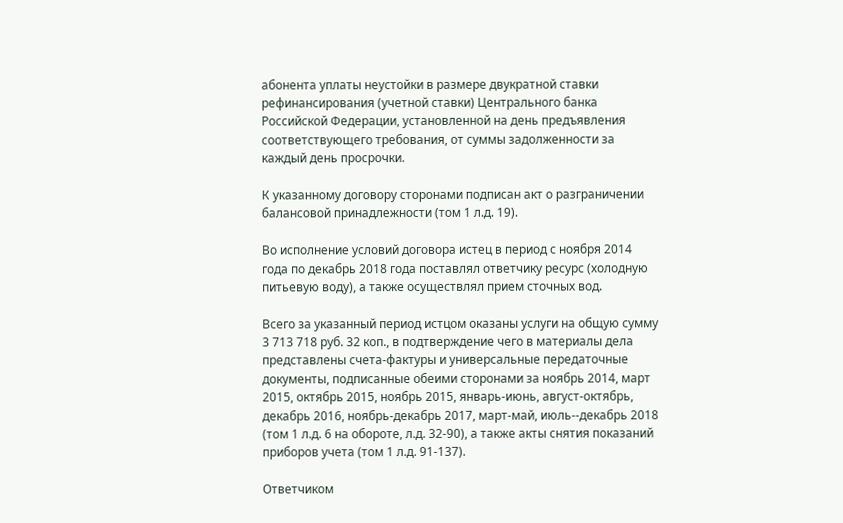абонента уплаты неустойки в размере двукратной ставки рефинансирования (учетной ставки) Центрального банка Российской Федерации, установленной на день предъявления соответствующего требования, от суммы задолженности за каждый день просрочки.

К указанному договору сторонами подписан акт о разграничении балансовой принадлежности (том 1 л.д. 19).

Во исполнение условий договора истец в период с ноября 2014 года по декабрь 2018 года поставлял ответчику ресурс (холодную питьевую воду), а также осуществлял прием сточных вод.

Всего за указанный период истцом оказаны услуги на общую сумму 3 713 718 руб. 32 коп., в подтверждение чего в материалы дела представлены счета-фактуры и универсальные передаточные документы, подписанные обеими сторонами за ноябрь 2014, март 2015, октябрь 2015, ноябрь 2015, январь-июнь, август-октябрь, декабрь 2016, ноябрь-декабрь 2017, март-май, июль--декабрь 2018 (том 1 л.д. 6 на обороте, л.д. 32-90), а также акты снятия показаний приборов учета (том 1 л.д. 91-137).

Ответчиком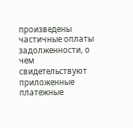произведены частичные оплаты задолженности, о чем свидетельствуют приложенные платежные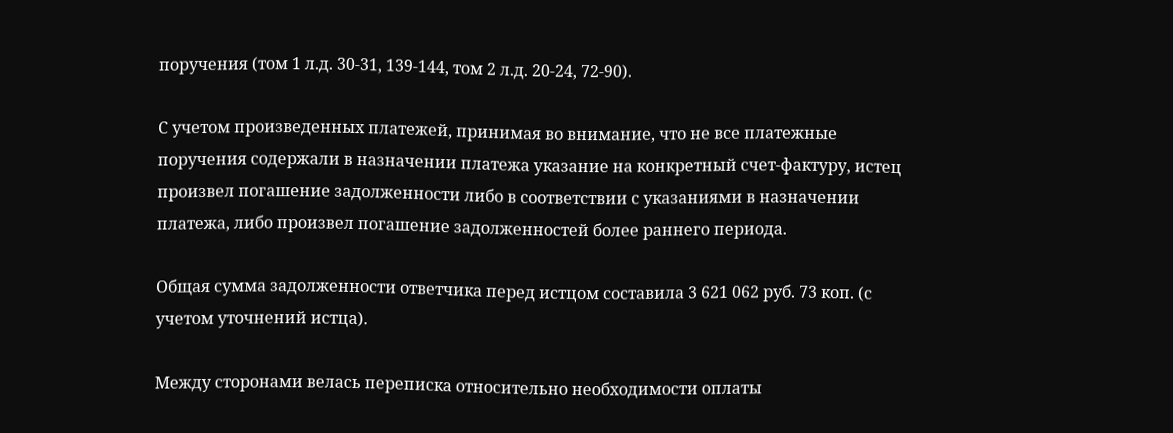поручения (том 1 л.д. 30-31, 139-144, том 2 л.д. 20-24, 72-90).

С учетом произведенных платежей, принимая во внимание, что не все платежные поручения содержали в назначении платежа указание на конкретный счет-фактуру, истец произвел погашение задолженности либо в соответствии с указаниями в назначении платежа, либо произвел погашение задолженностей более раннего периода.

Общая сумма задолженности ответчика перед истцом составила 3 621 062 руб. 73 коп. (с учетом уточнений истца).

Между сторонами велась переписка относительно необходимости оплаты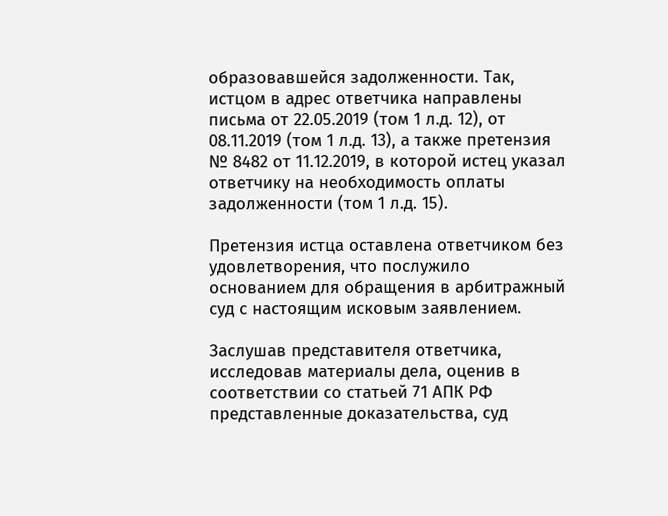образовавшейся задолженности. Так, истцом в адрес ответчика направлены письма от 22.05.2019 (том 1 л.д. 12), от 08.11.2019 (том 1 л.д. 13), а также претензия № 8482 от 11.12.2019, в которой истец указал ответчику на необходимость оплаты задолженности (том 1 л.д. 15).

Претензия истца оставлена ответчиком без удовлетворения, что послужило основанием для обращения в арбитражный суд с настоящим исковым заявлением.

Заслушав представителя ответчика, исследовав материалы дела, оценив в соответствии со статьей 71 АПК РФ представленные доказательства, суд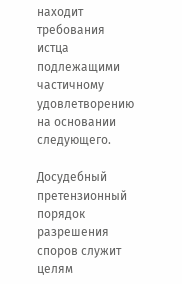находит требования истца подлежащими частичному удовлетворению на основании следующего.

Досудебный претензионный порядок разрешения споров служит целям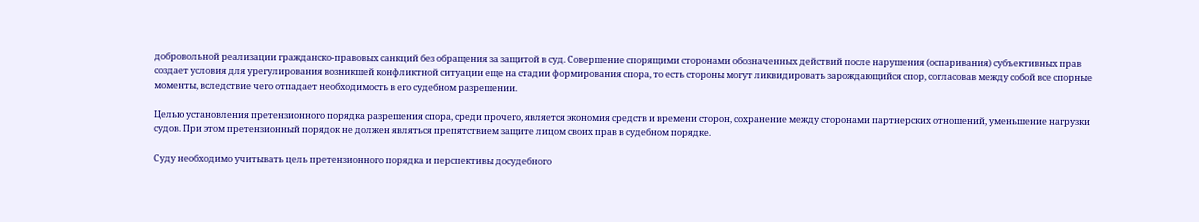добровольной реализации гражданско-правовых санкций без обращения за защитой в суд. Совершение спорящими сторонами обозначенных действий после нарушения (оспаривания) субъективных прав создает условия для урегулирования возникшей конфликтной ситуации еще на стадии формирования спора, то есть стороны могут ликвидировать зарождающийся спор, согласовав между собой все спорные моменты, вследствие чего отпадает необходимость в его судебном разрешении.

Целью установления претензионного порядка разрешения спора, среди прочего, является экономия средств и времени сторон, сохранение между сторонами партнерских отношений, уменьшение нагрузки судов. При этом претензионный порядок не должен являться препятствием защите лицом своих прав в судебном порядке.

Суду необходимо учитывать цель претензионного порядка и перспективы досудебного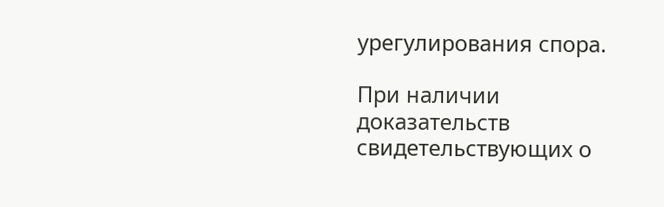урегулирования спора.

При наличии доказательств свидетельствующих о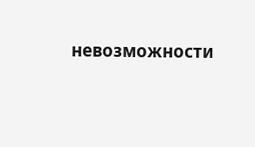невозможности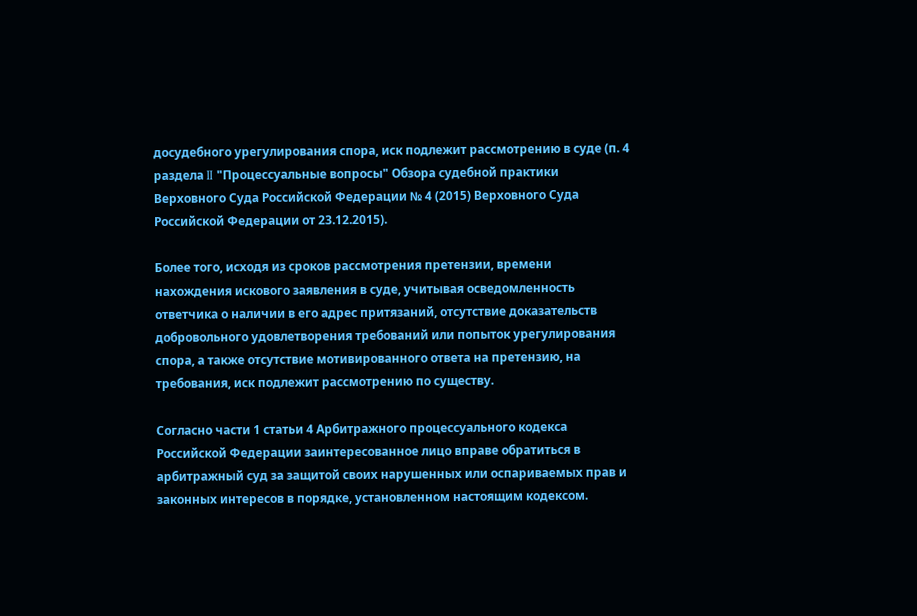досудебного урегулирования спора, иск подлежит рассмотрению в суде (п. 4 раздела II "Процессуальные вопросы" Обзора судебной практики Верховного Суда Российской Федерации № 4 (2015) Верховного Суда Российской Федерации от 23.12.2015).

Более того, исходя из сроков рассмотрения претензии, времени нахождения искового заявления в суде, учитывая осведомленность ответчика о наличии в его адрес притязаний, отсутствие доказательств добровольного удовлетворения требований или попыток урегулирования спора, а также отсутствие мотивированного ответа на претензию, на требования, иск подлежит рассмотрению по существу.

Согласно части 1 статьи 4 Арбитражного процессуального кодекса Российской Федерации заинтересованное лицо вправе обратиться в арбитражный суд за защитой своих нарушенных или оспариваемых прав и законных интересов в порядке, установленном настоящим кодексом.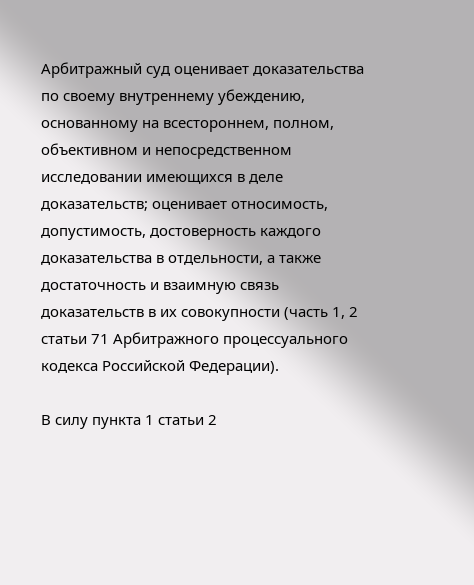Арбитражный суд оценивает доказательства по своему внутреннему убеждению, основанному на всестороннем, полном, объективном и непосредственном исследовании имеющихся в деле доказательств; оценивает относимость, допустимость, достоверность каждого доказательства в отдельности, а также достаточность и взаимную связь доказательств в их совокупности (часть 1, 2 статьи 71 Арбитражного процессуального кодекса Российской Федерации).

В силу пункта 1 статьи 2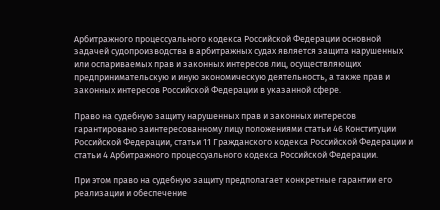Арбитражного процессуального кодекса Российской Федерации основной задачей судопроизводства в арбитражных судах является защита нарушенных или оспариваемых прав и законных интересов лиц, осуществляющих предпринимательскую и иную экономическую деятельность, а также прав и законных интересов Российской Федерации в указанной сфере.

Право на судебную защиту нарушенных прав и законных интересов гарантировано заинтересованному лицу положениями статьи 46 Конституции Российской Федерации, статьи 11 Гражданского кодекса Российской Федерации и статьи 4 Арбитражного процессуального кодекса Российской Федерации.

При этом право на судебную защиту предполагает конкретные гарантии его реализации и обеспечение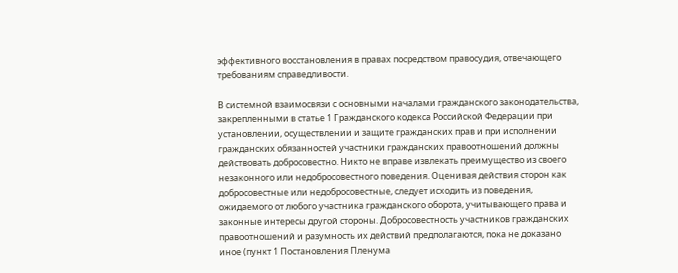эффективного восстановления в правах посредством правосудия, отвечающего требованиям справедливости.

В системной взаимосвязи с основными началами гражданского законодательства, закрепленными в статье 1 Гражданского кодекса Российской Федерации при установлении, осуществлении и защите гражданских прав и при исполнении гражданских обязанностей участники гражданских правоотношений должны действовать добросовестно. Никто не вправе извлекать преимущество из своего незаконного или недобросовестного поведения. Оценивая действия сторон как добросовестные или недобросовестные, следует исходить из поведения, ожидаемого от любого участника гражданского оборота, учитывающего права и законные интересы другой стороны. Добросовестность участников гражданских правоотношений и разумность их действий предполагаются, пока не доказано иное (пункт 1 Постановления Пленума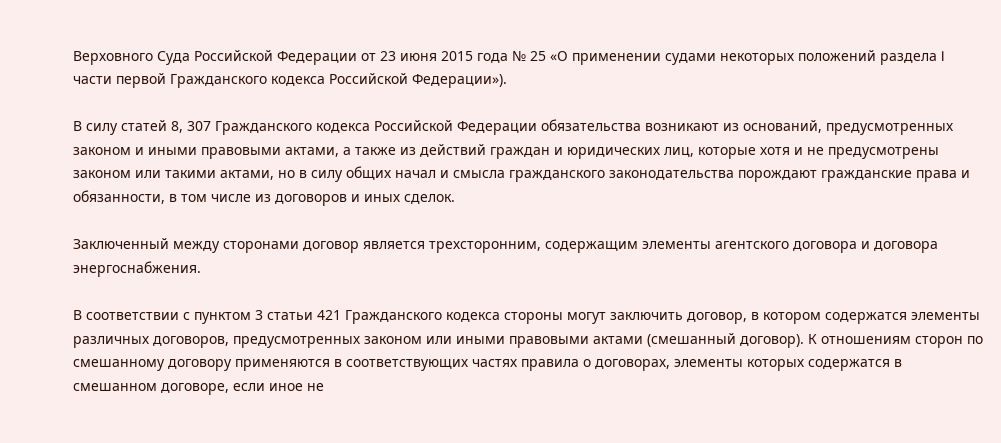Верховного Суда Российской Федерации от 23 июня 2015 года № 25 «О применении судами некоторых положений раздела I части первой Гражданского кодекса Российской Федерации»).

В силу статей 8, 307 Гражданского кодекса Российской Федерации обязательства возникают из оснований, предусмотренных законом и иными правовыми актами, а также из действий граждан и юридических лиц, которые хотя и не предусмотрены законом или такими актами, но в силу общих начал и смысла гражданского законодательства порождают гражданские права и обязанности, в том числе из договоров и иных сделок.

Заключенный между сторонами договор является трехсторонним, содержащим элементы агентского договора и договора энергоснабжения.

В соответствии с пунктом 3 статьи 421 Гражданского кодекса стороны могут заключить договор, в котором содержатся элементы различных договоров, предусмотренных законом или иными правовыми актами (смешанный договор). К отношениям сторон по смешанному договору применяются в соответствующих частях правила о договорах, элементы которых содержатся в смешанном договоре, если иное не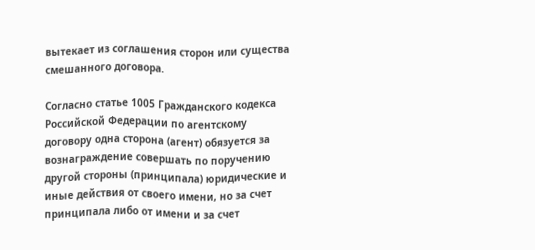вытекает из соглашения сторон или существа смешанного договора.

Согласно статье 1005 Гражданского кодекса Российской Федерации по агентскому договору одна сторона (агент) обязуется за вознаграждение совершать по поручению другой стороны (принципала) юридические и иные действия от своего имени, но за счет принципала либо от имени и за счет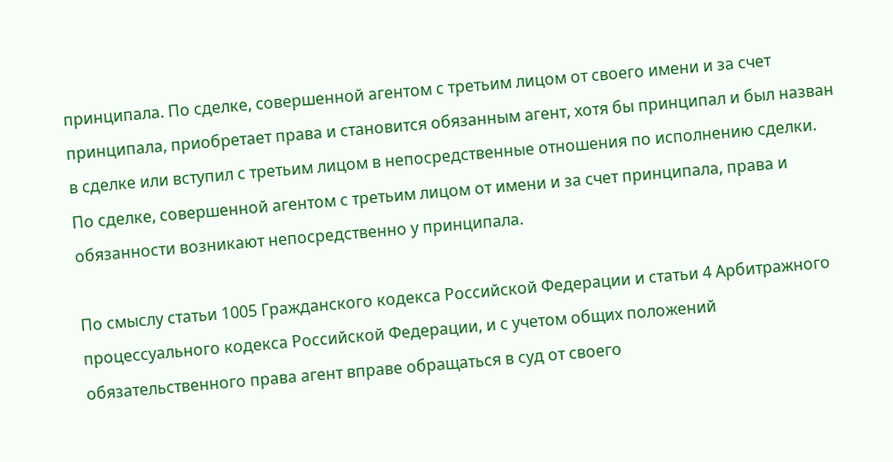принципала. По сделке, совершенной агентом с третьим лицом от своего имени и за счет принципала, приобретает права и становится обязанным агент, хотя бы принципал и был назван в сделке или вступил с третьим лицом в непосредственные отношения по исполнению сделки. По сделке, совершенной агентом с третьим лицом от имени и за счет принципала, права и обязанности возникают непосредственно у принципала.

По смыслу статьи 1005 Гражданского кодекса Российской Федерации и статьи 4 Арбитражного процессуального кодекса Российской Федерации, и с учетом общих положений обязательственного права агент вправе обращаться в суд от своего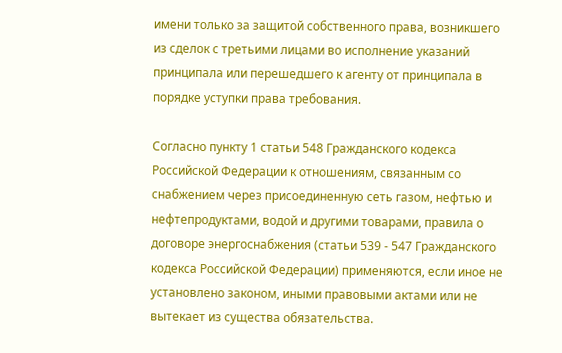имени только за защитой собственного права, возникшего из сделок с третьими лицами во исполнение указаний принципала или перешедшего к агенту от принципала в порядке уступки права требования.

Согласно пункту 1 статьи 548 Гражданского кодекса Российской Федерации к отношениям, связанным со снабжением через присоединенную сеть газом, нефтью и нефтепродуктами, водой и другими товарами, правила о договоре энергоснабжения (статьи 539 - 547 Гражданского кодекса Российской Федерации) применяются, если иное не установлено законом, иными правовыми актами или не вытекает из существа обязательства.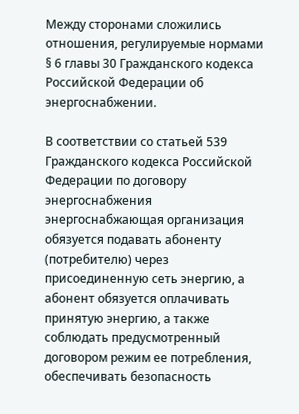Между сторонами сложились отношения, регулируемые нормами § 6 главы 30 Гражданского кодекса Российской Федерации об энергоснабжении.

В соответствии со статьей 539 Гражданского кодекса Российской Федерации по договору энергоснабжения энергоснабжающая организация обязуется подавать абоненту (потребителю) через присоединенную сеть энергию, а абонент обязуется оплачивать принятую энергию, а также соблюдать предусмотренный договором режим ее потребления, обеспечивать безопасность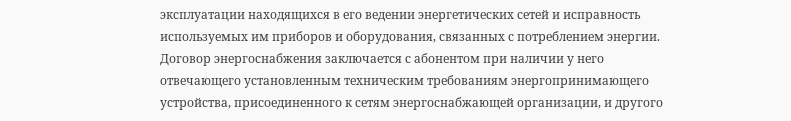эксплуатации находящихся в его ведении энергетических сетей и исправность используемых им приборов и оборудования, связанных с потреблением энергии. Договор энергоснабжения заключается с абонентом при наличии у него отвечающего установленным техническим требованиям энергопринимающего устройства, присоединенного к сетям энергоснабжающей организации, и другого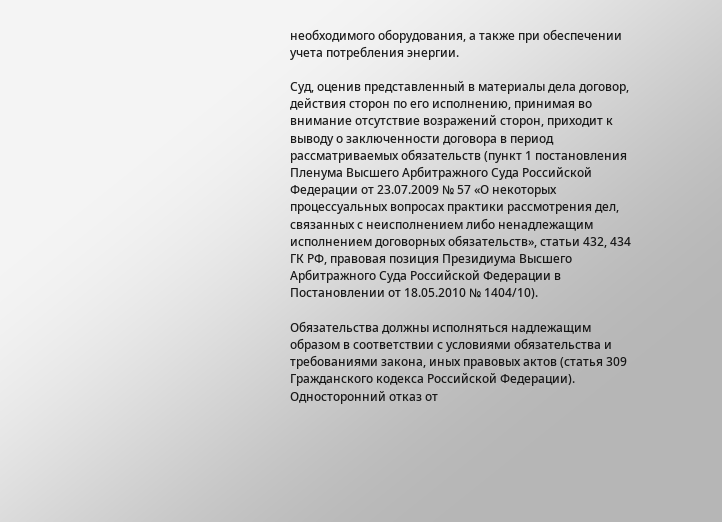необходимого оборудования, а также при обеспечении учета потребления энергии.

Суд, оценив представленный в материалы дела договор, действия сторон по его исполнению, принимая во внимание отсутствие возражений сторон, приходит к выводу о заключенности договора в период рассматриваемых обязательств (пункт 1 постановления Пленума Высшего Арбитражного Суда Российской Федерации от 23.07.2009 № 57 «О некоторых процессуальных вопросах практики рассмотрения дел, связанных с неисполнением либо ненадлежащим исполнением договорных обязательств», статьи 432, 434 ГК РФ, правовая позиция Президиума Высшего Арбитражного Суда Российской Федерации в Постановлении от 18.05.2010 № 1404/10).

Обязательства должны исполняться надлежащим образом в соответствии с условиями обязательства и требованиями закона, иных правовых актов (статья 309 Гражданского кодекса Российской Федерации). Односторонний отказ от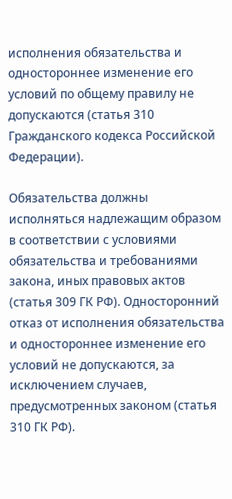исполнения обязательства и одностороннее изменение его условий по общему правилу не допускаются (статья 310 Гражданского кодекса Российской Федерации).

Обязательства должны исполняться надлежащим образом в соответствии с условиями обязательства и требованиями закона, иных правовых актов (статья 309 ГК РФ). Односторонний отказ от исполнения обязательства и одностороннее изменение его условий не допускаются, за исключением случаев, предусмотренных законом (статья 310 ГК РФ).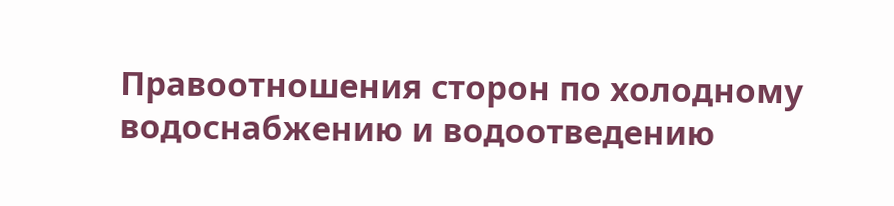Правоотношения сторон по холодному водоснабжению и водоотведению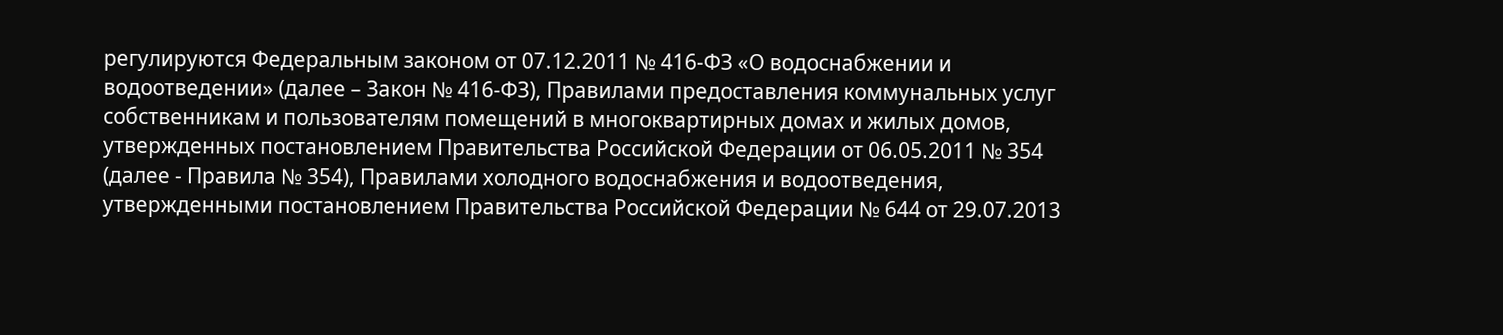регулируются Федеральным законом от 07.12.2011 № 416-ФЗ «О водоснабжении и водоотведении» (далее – Закон № 416-ФЗ), Правилами предоставления коммунальных услуг собственникам и пользователям помещений в многоквартирных домах и жилых домов, утвержденных постановлением Правительства Российской Федерации от 06.05.2011 № 354 (далее - Правила № 354), Правилами холодного водоснабжения и водоотведения, утвержденными постановлением Правительства Российской Федерации № 644 от 29.07.2013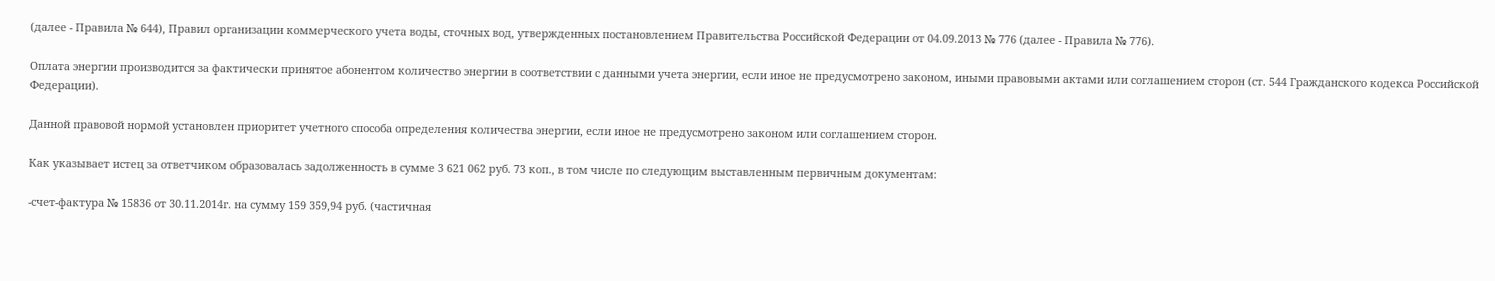(далее - Правила № 644), Правил организации коммерческого учета воды, сточных вод, утвержденных постановлением Правительства Российской Федерации от 04.09.2013 № 776 (далее - Правила № 776).

Оплата энергии производится за фактически принятое абонентом количество энергии в соответствии с данными учета энергии, если иное не предусмотрено законом, иными правовыми актами или соглашением сторон (ст. 544 Гражданского кодекса Российской Федерации).

Данной правовой нормой установлен приоритет учетного способа определения количества энергии, если иное не предусмотрено законом или соглашением сторон.

Как указывает истец за ответчиком образовалась задолженность в сумме 3 621 062 руб. 73 коп., в том числе по следующим выставленным первичным документам:

-счет-фактура № 15836 от 30.11.2014г. на сумму 159 359,94 руб. (частичная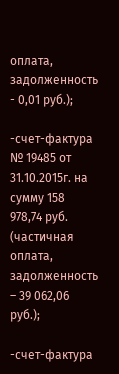оплата, задолженность - 0,01 руб.);

-счет-фактура № 19485 от 31.10.2015г. на сумму 158 978,74 руб. (частичная оплата, задолженность – 39 062,06 руб.);

-счет-фактура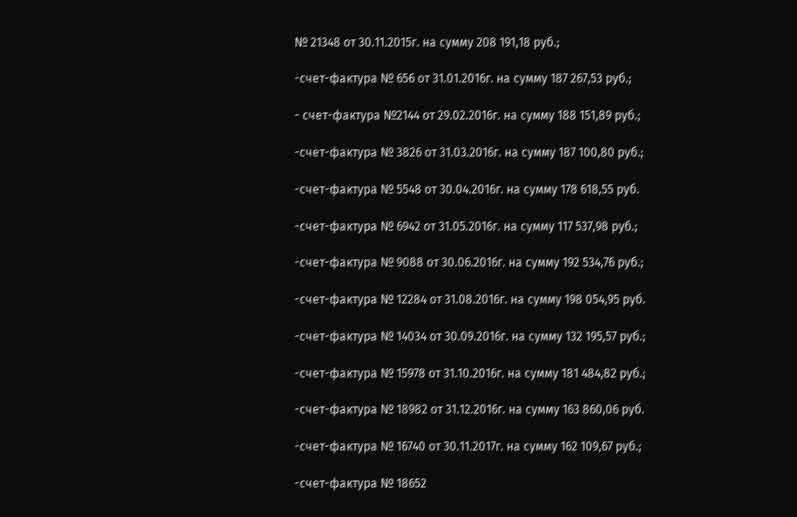№ 21348 от 30.11.2015г. на сумму 208 191,18 руб.;

-счет-фактура № 656 от 31.01.2016г. на сумму 187 267,53 руб.;

- счет-фактура №2144 от 29.02.2016г. на сумму 188 151,89 руб.;

-счет-фактура № 3826 от 31.03.2016г. на сумму 187 100,80 руб.;

-счет-фактура № 5548 от 30.04.2016г. на сумму 178 618,55 руб.

-счет-фактура № 6942 от 31.05.2016г. на сумму 117 537,98 руб.;

-счет-фактура № 9088 от 30.06.2016г. на сумму 192 534,76 руб.;

-счет-фактура № 12284 от 31.08.2016г. на сумму 198 054,95 руб.

-счет-фактура № 14034 от 30.09.2016г. на сумму 132 195,57 руб.;

-счет-фактура № 15978 от 31.10.2016г. на сумму 181 484,82 руб.;

-счет-фактура № 18982 от 31.12.2016г. на сумму 163 860,06 руб.

-счет-фактура № 16740 от 30.11.2017г. на сумму 162 109,67 руб.;

-счет-фактура № 18652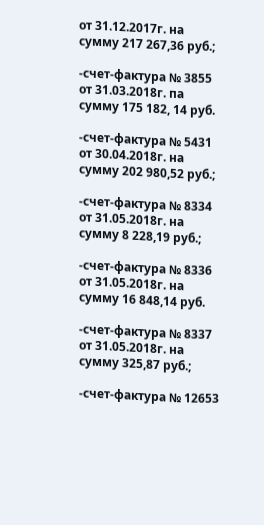от 31.12.2017г. на сумму 217 267,36 руб.;

-счет-фактура № 3855 от 31.03.2018г. па сумму 175 182, 14 руб.

-счет-фактура № 5431 от 30.04.2018г. на сумму 202 980,52 руб.;

-счет-фактура № 8334 от 31.05.2018г. на сумму 8 228,19 руб.;

-счет-фактура № 8336 от 31.05.2018г. на сумму 16 848,14 руб.

-счет-фактура № 8337 от 31.05.2018г. на сумму 325,87 руб.;

-счет-фактура № 12653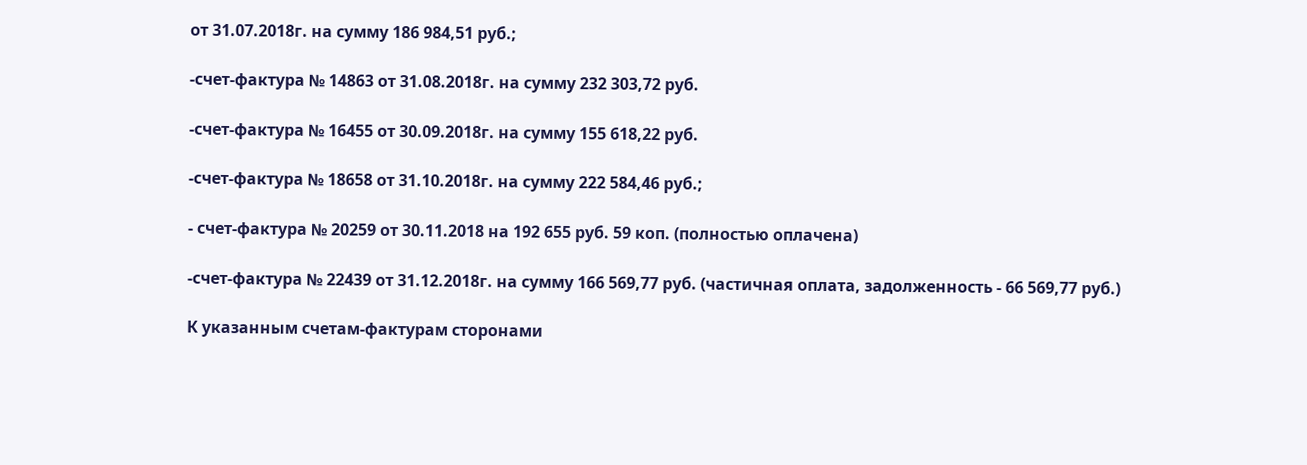от 31.07.2018г. на сумму 186 984,51 руб.;

-счет-фактура № 14863 от 31.08.2018г. на сумму 232 303,72 руб.

-счет-фактура № 16455 от 30.09.2018г. на сумму 155 618,22 руб.

-счет-фактура № 18658 от 31.10.2018г. на сумму 222 584,46 руб.;

- счет-фактура № 20259 от 30.11.2018 на 192 655 руб. 59 коп. (полностью оплачена)

-счет-фактура № 22439 от 31.12.2018г. на сумму 166 569,77 руб. (частичная оплата, задолженность - 66 569,77 руб.)

К указанным счетам-фактурам сторонами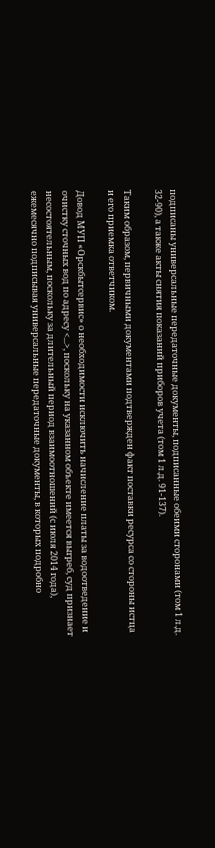подписаны универсальные передаточные документы, подписанные обеими сторонами (том 1 л.д. 32-90), а также акты снятия показаний приборов учета (том 1 л.д. 91-137).

Таким образом, первичными документами подтвержден факт поставки ресурса со стороны истца и его приемка ответчиком.

Довод МУП «Орскбытсервис» о необходимости исключить начисление платы за водоотведение и очистку сточных вод по адресу <...>, поскольку на указанном объекте имеется выгреб, суд признает несостоятельным, поскольку за длительный период взаимоотношений (с июля 2014 года), ежемесячно подписывая универсальные передаточные документы, в которых подробно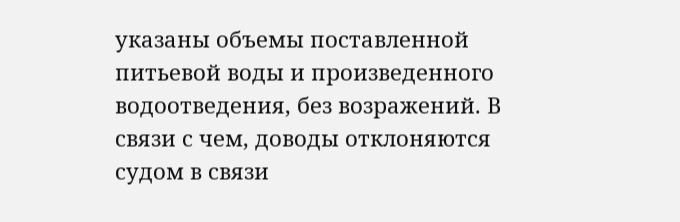указаны объемы поставленной питьевой воды и произведенного водоотведения, без возражений. В связи с чем, доводы отклоняются судом в связи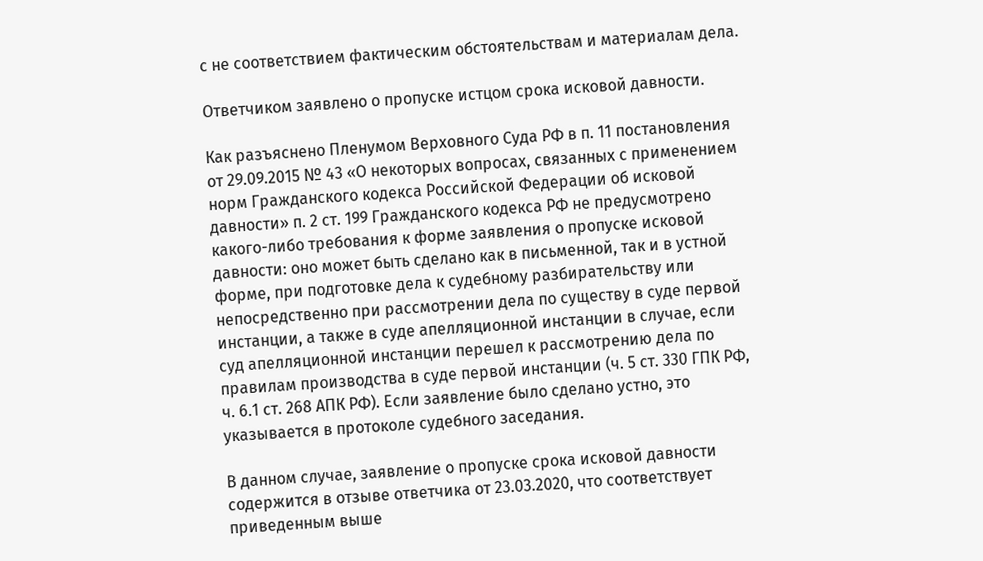с не соответствием фактическим обстоятельствам и материалам дела.

Ответчиком заявлено о пропуске истцом срока исковой давности.

Как разъяснено Пленумом Верховного Суда РФ в п. 11 постановления от 29.09.2015 № 43 «О некоторых вопросах, связанных с применением норм Гражданского кодекса Российской Федерации об исковой давности» п. 2 ст. 199 Гражданского кодекса РФ не предусмотрено какого-либо требования к форме заявления о пропуске исковой давности: оно может быть сделано как в письменной, так и в устной форме, при подготовке дела к судебному разбирательству или непосредственно при рассмотрении дела по существу в суде первой инстанции, а также в суде апелляционной инстанции в случае, если суд апелляционной инстанции перешел к рассмотрению дела по правилам производства в суде первой инстанции (ч. 5 ст. 330 ГПК РФ, ч. 6.1 ст. 268 АПК РФ). Если заявление было сделано устно, это указывается в протоколе судебного заседания.

В данном случае, заявление о пропуске срока исковой давности содержится в отзыве ответчика от 23.03.2020, что соответствует приведенным выше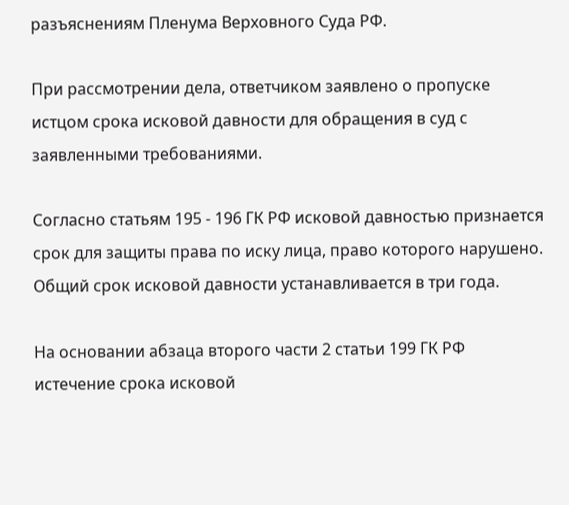разъяснениям Пленума Верховного Суда РФ.

При рассмотрении дела, ответчиком заявлено о пропуске истцом срока исковой давности для обращения в суд с заявленными требованиями.

Согласно статьям 195 - 196 ГК РФ исковой давностью признается срок для защиты права по иску лица, право которого нарушено. Общий срок исковой давности устанавливается в три года.

На основании абзаца второго части 2 статьи 199 ГК РФ истечение срока исковой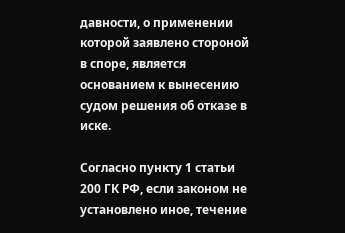давности, о применении которой заявлено стороной в споре, является основанием к вынесению судом решения об отказе в иске.

Согласно пункту 1 статьи 200 ГК РФ, если законом не установлено иное, течение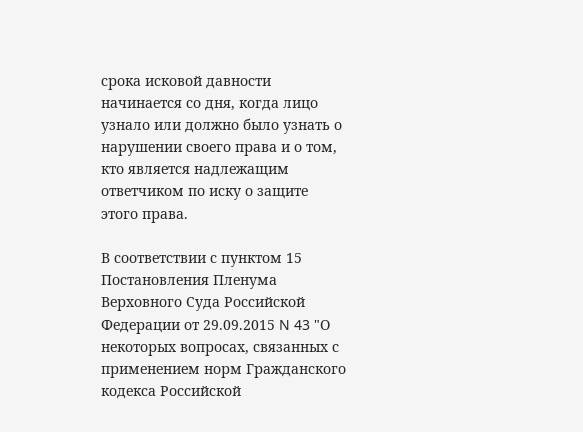срока исковой давности начинается со дня, когда лицо узнало или должно было узнать о нарушении своего права и о том, кто является надлежащим ответчиком по иску о защите этого права.

В соответствии с пунктом 15 Постановления Пленума Верховного Суда Российской Федерации от 29.09.2015 N 43 "О некоторых вопросах, связанных с применением норм Гражданского кодекса Российской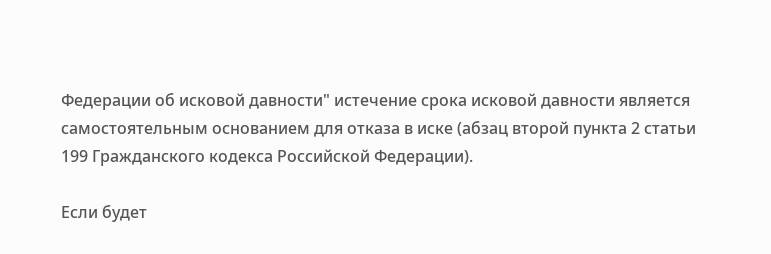Федерации об исковой давности" истечение срока исковой давности является самостоятельным основанием для отказа в иске (абзац второй пункта 2 статьи 199 Гражданского кодекса Российской Федерации).

Если будет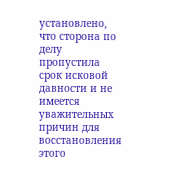установлено, что сторона по делу пропустила срок исковой давности и не имеется уважительных причин для восстановления этого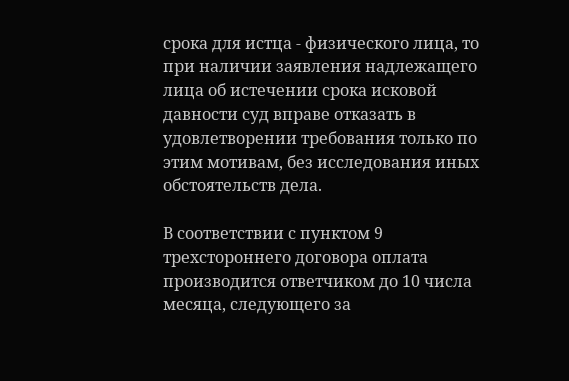срока для истца - физического лица, то при наличии заявления надлежащего лица об истечении срока исковой давности суд вправе отказать в удовлетворении требования только по этим мотивам, без исследования иных обстоятельств дела.

В соответствии с пунктом 9 трехстороннего договора оплата производится ответчиком до 10 числа месяца, следующего за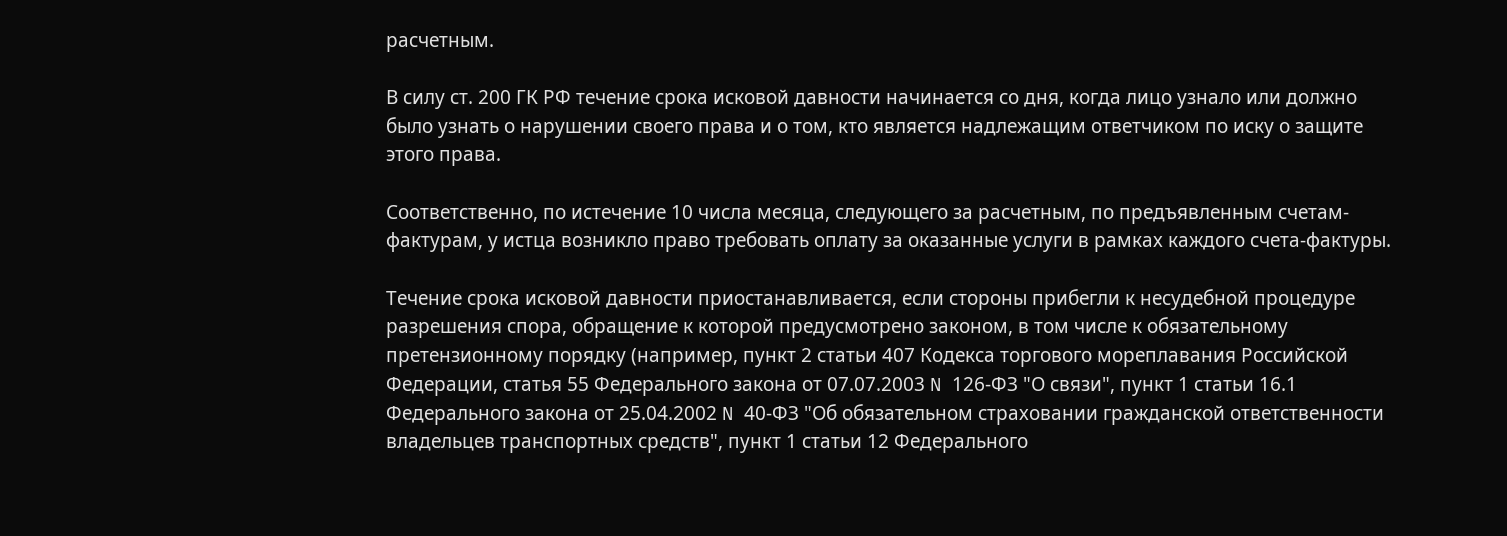расчетным.

В силу ст. 200 ГК РФ течение срока исковой давности начинается со дня, когда лицо узнало или должно было узнать о нарушении своего права и о том, кто является надлежащим ответчиком по иску о защите этого права.

Соответственно, по истечение 10 числа месяца, следующего за расчетным, по предъявленным счетам-фактурам, у истца возникло право требовать оплату за оказанные услуги в рамках каждого счета-фактуры.

Течение срока исковой давности приостанавливается, если стороны прибегли к несудебной процедуре разрешения спора, обращение к которой предусмотрено законом, в том числе к обязательному претензионному порядку (например, пункт 2 статьи 407 Кодекса торгового мореплавания Российской Федерации, статья 55 Федерального закона от 07.07.2003 N 126-ФЗ "О связи", пункт 1 статьи 16.1 Федерального закона от 25.04.2002 N 40-ФЗ "Об обязательном страховании гражданской ответственности владельцев транспортных средств", пункт 1 статьи 12 Федерального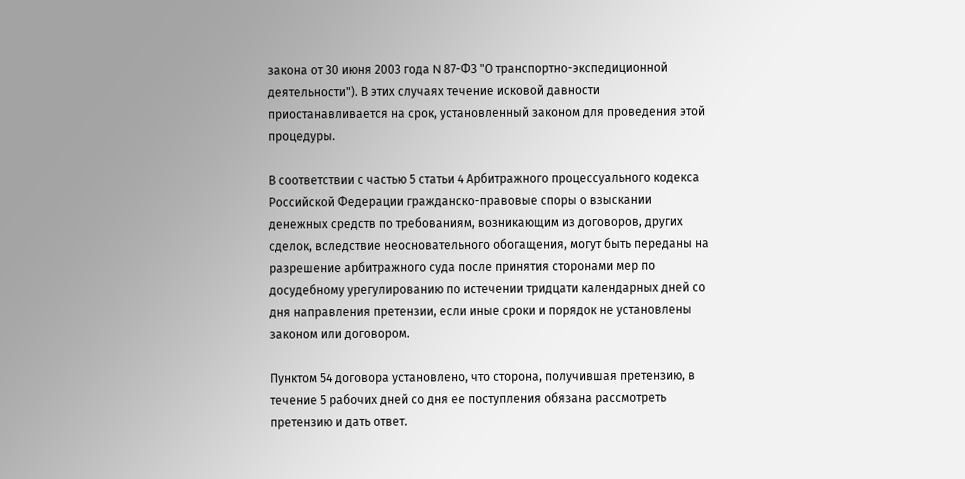закона от 30 июня 2003 года N 87-ФЗ "О транспортно-экспедиционной деятельности"). В этих случаях течение исковой давности приостанавливается на срок, установленный законом для проведения этой процедуры.

В соответствии с частью 5 статьи 4 Арбитражного процессуального кодекса Российской Федерации гражданско-правовые споры о взыскании денежных средств по требованиям, возникающим из договоров, других сделок, вследствие неосновательного обогащения, могут быть переданы на разрешение арбитражного суда после принятия сторонами мер по досудебному урегулированию по истечении тридцати календарных дней со дня направления претензии, если иные сроки и порядок не установлены законом или договором.

Пунктом 54 договора установлено, что сторона, получившая претензию, в течение 5 рабочих дней со дня ее поступления обязана рассмотреть претензию и дать ответ.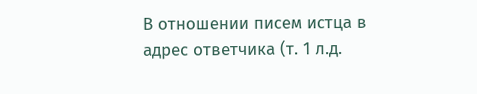В отношении писем истца в адрес ответчика (т. 1 л.д.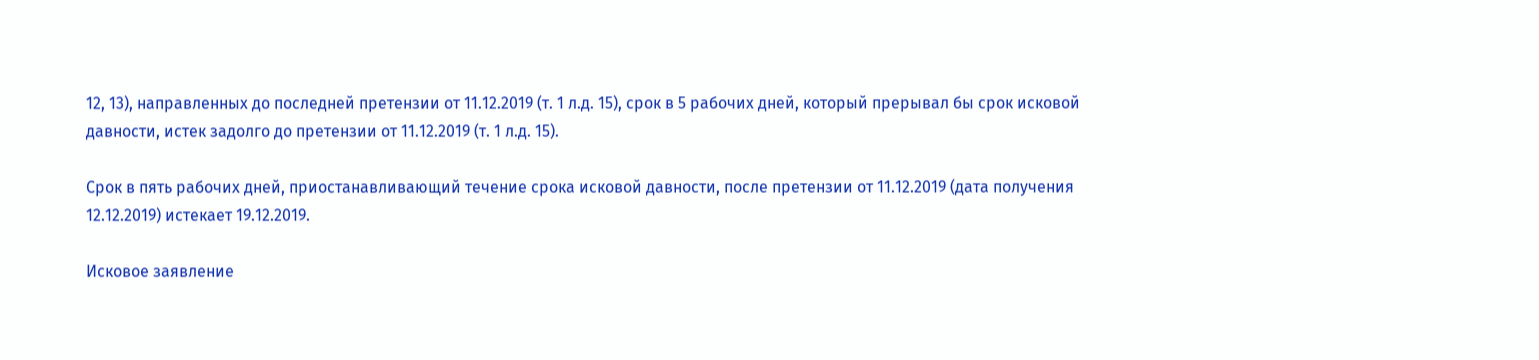12, 13), направленных до последней претензии от 11.12.2019 (т. 1 л.д. 15), срок в 5 рабочих дней, который прерывал бы срок исковой давности, истек задолго до претензии от 11.12.2019 (т. 1 л.д. 15).

Срок в пять рабочих дней, приостанавливающий течение срока исковой давности, после претензии от 11.12.2019 (дата получения 12.12.2019) истекает 19.12.2019.

Исковое заявление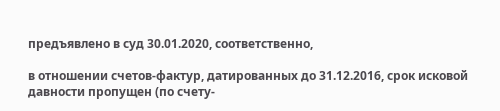предъявлено в суд 30.01.2020, соответственно,

в отношении счетов-фактур, датированных до 31.12.2016, срок исковой давности пропущен (по счету-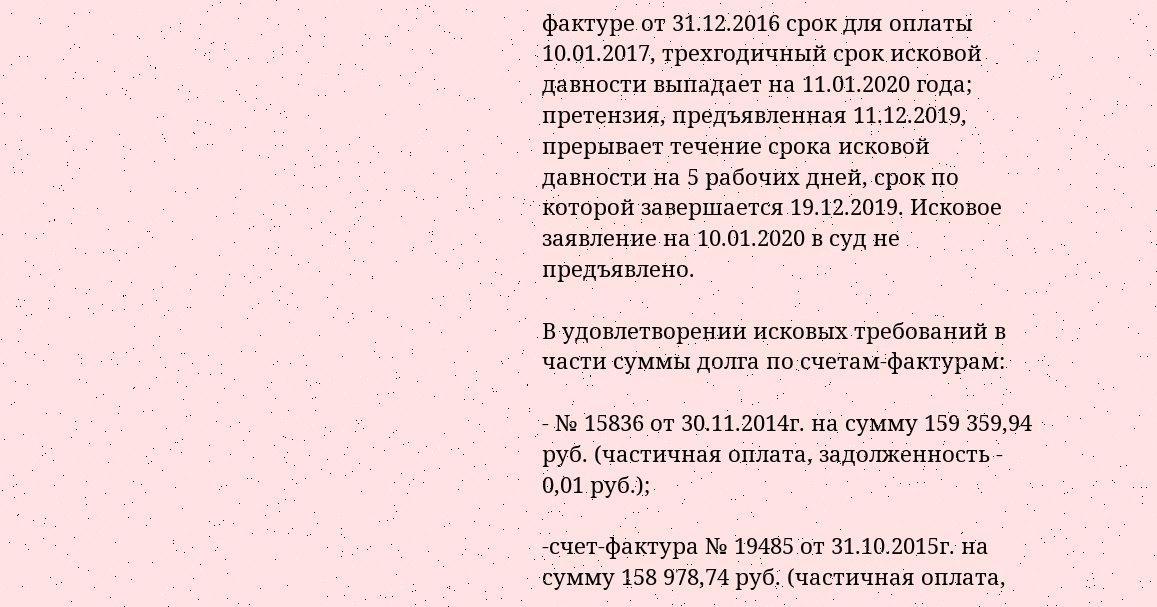фактуре от 31.12.2016 срок для оплаты 10.01.2017, трехгодичный срок исковой давности выпадает на 11.01.2020 года; претензия, предъявленная 11.12.2019, прерывает течение срока исковой давности на 5 рабочих дней, срок по которой завершается 19.12.2019. Исковое заявление на 10.01.2020 в суд не предъявлено.

В удовлетворении исковых требований в части суммы долга по счетам-фактурам:

- № 15836 от 30.11.2014г. на сумму 159 359,94 руб. (частичная оплата, задолженность - 0,01 руб.);

-счет-фактура № 19485 от 31.10.2015г. на сумму 158 978,74 руб. (частичная оплата,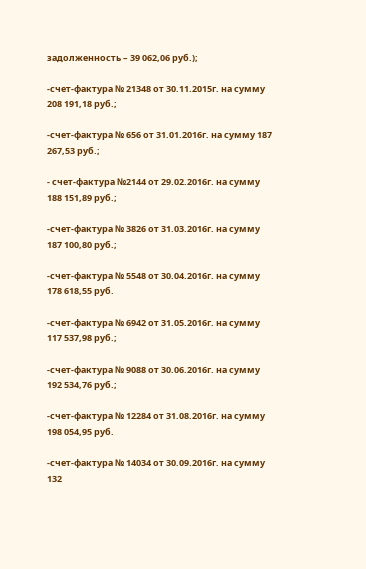задолженность – 39 062,06 руб.);

-счет-фактура № 21348 от 30.11.2015г. на сумму 208 191,18 руб.;

-счет-фактура № 656 от 31.01.2016г. на сумму 187 267,53 руб.;

- счет-фактура №2144 от 29.02.2016г. на сумму 188 151,89 руб.;

-счет-фактура № 3826 от 31.03.2016г. на сумму 187 100,80 руб.;

-счет-фактура № 5548 от 30.04.2016г. на сумму 178 618,55 руб.

-счет-фактура № 6942 от 31.05.2016г. на сумму 117 537,98 руб.;

-счет-фактура № 9088 от 30.06.2016г. на сумму 192 534,76 руб.;

-счет-фактура № 12284 от 31.08.2016г. на сумму 198 054,95 руб.

-счет-фактура № 14034 от 30.09.2016г. на сумму 132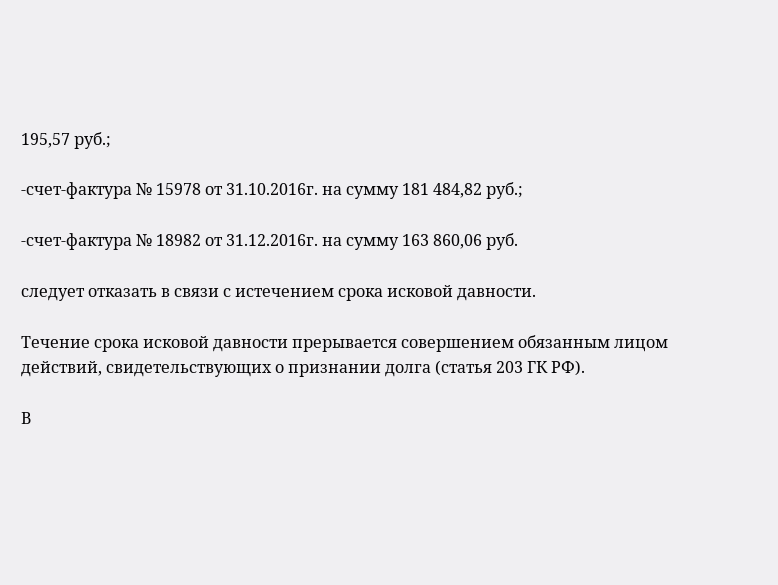195,57 руб.;

-счет-фактура № 15978 от 31.10.2016г. на сумму 181 484,82 руб.;

-счет-фактура № 18982 от 31.12.2016г. на сумму 163 860,06 руб.

следует отказать в связи с истечением срока исковой давности.

Течение срока исковой давности прерывается совершением обязанным лицом действий, свидетельствующих о признании долга (статья 203 ГК РФ).

В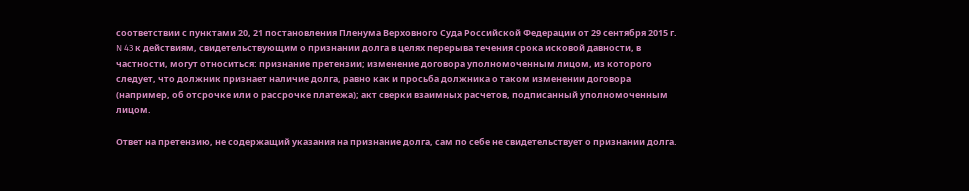соответствии с пунктами 20, 21 постановления Пленума Верховного Суда Российской Федерации от 29 сентября 2015 г. N 43 к действиям, свидетельствующим о признании долга в целях перерыва течения срока исковой давности, в частности, могут относиться: признание претензии; изменение договора уполномоченным лицом, из которого следует, что должник признает наличие долга, равно как и просьба должника о таком изменении договора (например, об отсрочке или о рассрочке платежа); акт сверки взаимных расчетов, подписанный уполномоченным лицом.

Ответ на претензию, не содержащий указания на признание долга, сам по себе не свидетельствует о признании долга.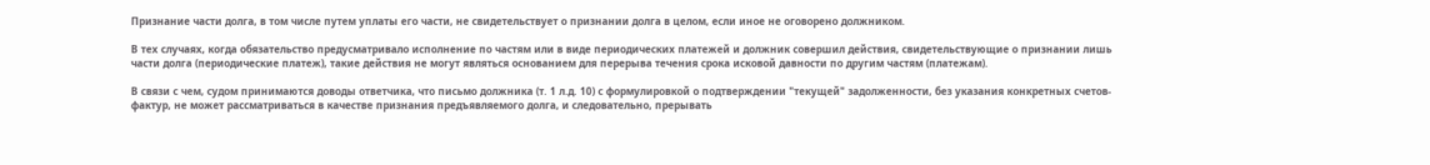Признание части долга, в том числе путем уплаты его части, не свидетельствует о признании долга в целом, если иное не оговорено должником.

В тех случаях, когда обязательство предусматривало исполнение по частям или в виде периодических платежей и должник совершил действия, свидетельствующие о признании лишь части долга (периодические платеж), такие действия не могут являться основанием для перерыва течения срока исковой давности по другим частям (платежам).

В связи с чем, судом принимаются доводы ответчика, что письмо должника (т. 1 л.д. 10) с формулировкой о подтверждении "текущей" задолженности, без указания конкретных счетов-фактур, не может рассматриваться в качестве признания предъявляемого долга, и следовательно, прерывать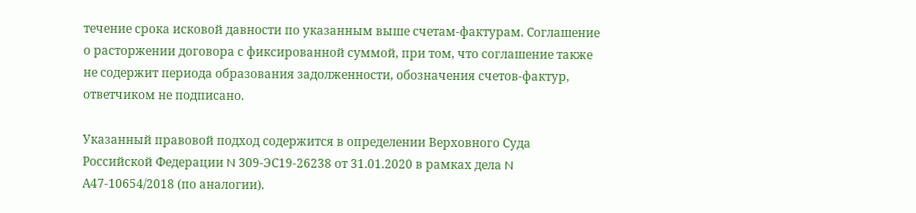течение срока исковой давности по указанным выше счетам-фактурам. Соглашение о расторжении договора с фиксированной суммой, при том, что соглашение также не содержит периода образования задолженности, обозначения счетов-фактур, ответчиком не подписано.

Указанный правовой подход содержится в определении Верховного Суда Российской Федерации N 309-ЭС19-26238 от 31.01.2020 в рамках дела N А47-10654/2018 (по аналогии).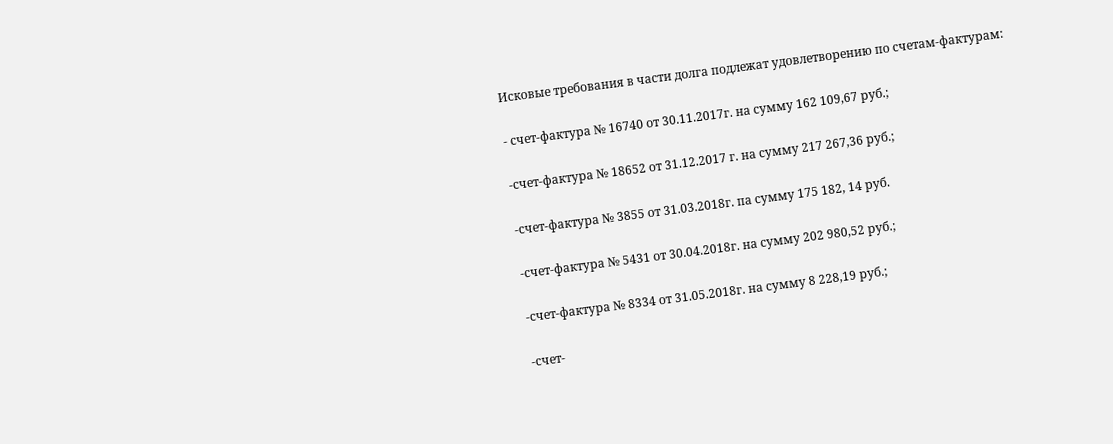Исковые требования в части долга подлежат удовлетворению по счетам-фактурам:

- счет-фактура № 16740 от 30.11.2017г. на сумму 162 109,67 руб.;

-счет-фактура № 18652 от 31.12.2017 г. на сумму 217 267,36 руб.;

-счет-фактура № 3855 от 31.03.2018г. па сумму 175 182, 14 руб.

-счет-фактура № 5431 от 30.04.2018г. на сумму 202 980,52 руб.;

-счет-фактура № 8334 от 31.05.2018г. на сумму 8 228,19 руб.;

-счет-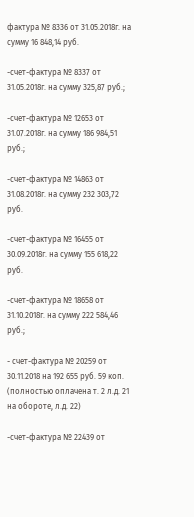фактура № 8336 от 31.05.2018г. на сумму 16 848,14 руб.

-счет-фактура № 8337 от 31.05.2018г. на сумму 325,87 руб.;

-счет-фактура № 12653 от 31.07.2018г. на сумму 186 984,51 руб.;

-счет-фактура № 14863 от 31.08.2018г. на сумму 232 303,72 руб.

-счет-фактура № 16455 от 30.09.2018г. на сумму 155 618,22 руб.

-счет-фактура № 18658 от 31.10.2018г. на сумму 222 584,46 руб.;

- счет-фактура № 20259 от 30.11.2018 на 192 655 руб. 59 коп. (полностью оплачена т. 2 л.д. 21 на обороте, л.д. 22)

-счет-фактура № 22439 от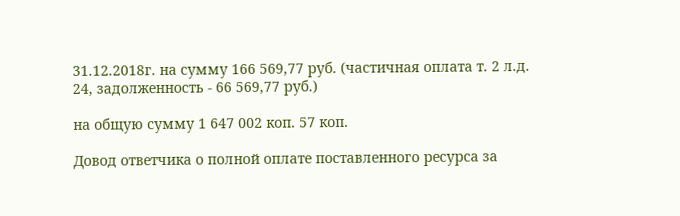31.12.2018г. на сумму 166 569,77 руб. (частичная оплата т. 2 л.д. 24, задолженность - 66 569,77 руб.)

на общую сумму 1 647 002 коп. 57 коп.

Довод ответчика о полной оплате поставленного ресурса за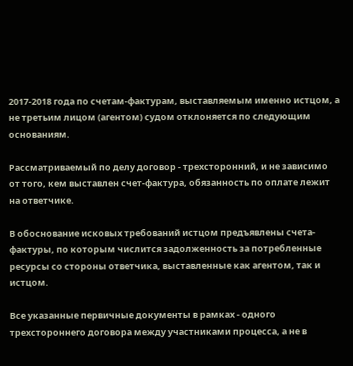2017-2018 года по счетам-фактурам, выставляемым именно истцом, а не третьим лицом (агентом) судом отклоняется по следующим основаниям.

Рассматриваемый по делу договор - трехсторонний, и не зависимо от того, кем выставлен счет-фактура, обязанность по оплате лежит на ответчике.

В обоснование исковых требований истцом предъявлены счета-фактуры, по которым числится задолженность за потребленные ресурсы со стороны ответчика, выставленные как агентом, так и истцом.

Все указанные первичные документы в рамках - одного трехстороннего договора между участниками процесса, а не в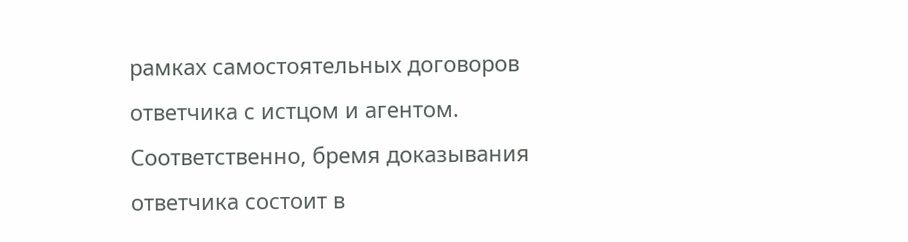рамках самостоятельных договоров ответчика с истцом и агентом. Соответственно, бремя доказывания ответчика состоит в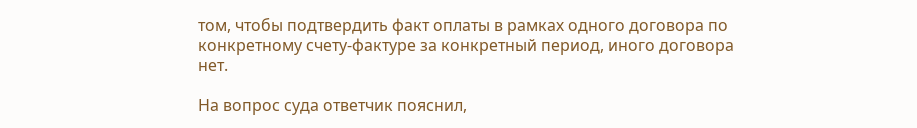том, чтобы подтвердить факт оплаты в рамках одного договора по конкретному счету-фактуре за конкретный период, иного договора нет.

На вопрос суда ответчик пояснил,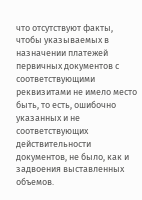что отсутствуют факты, чтобы указываемых в назначении платежей первичных документов с соответствующими реквизитами не имело место быть, то есть, ошибочно указанных и не соответствующих действительности документов, не было, как и задвоения выставленных объемов.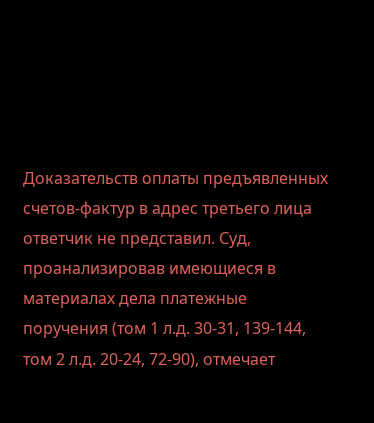Доказательств оплаты предъявленных счетов-фактур в адрес третьего лица ответчик не представил. Суд, проанализировав имеющиеся в материалах дела платежные поручения (том 1 л.д. 30-31, 139-144, том 2 л.д. 20-24, 72-90), отмечает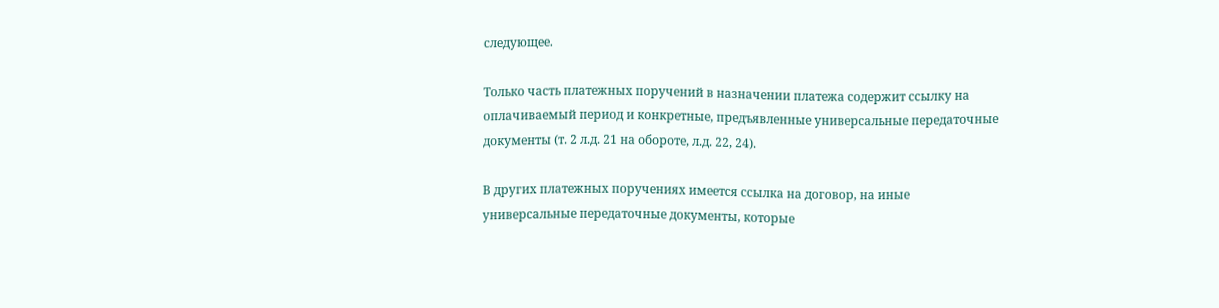следующее.

Только часть платежных поручений в назначении платежа содержит ссылку на оплачиваемый период и конкретные, предъявленные универсальные передаточные документы (т. 2 л.д. 21 на обороте, л.д. 22, 24).

В других платежных поручениях имеется ссылка на договор, на иные универсальные передаточные документы, которые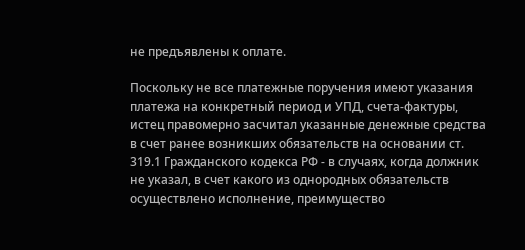не предъявлены к оплате.

Поскольку не все платежные поручения имеют указания платежа на конкретный период и УПД, счета-фактуры, истец правомерно засчитал указанные денежные средства в счет ранее возникших обязательств на основании ст. 319.1 Гражданского кодекса РФ - в случаях, когда должник не указал, в счет какого из однородных обязательств осуществлено исполнение, преимущество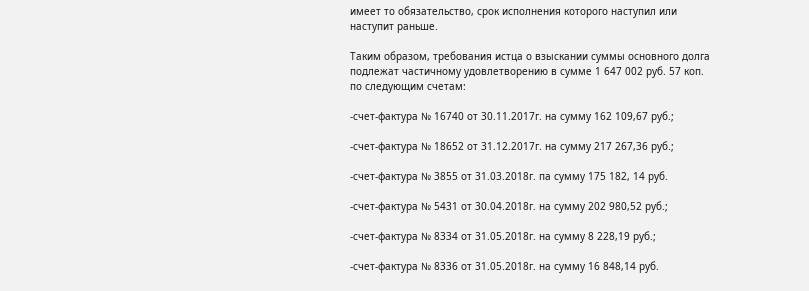имеет то обязательство, срок исполнения которого наступил или наступит раньше.

Таким образом, требования истца о взыскании суммы основного долга подлежат частичному удовлетворению в сумме 1 647 002 руб. 57 коп. по следующим счетам:

-счет-фактура № 16740 от 30.11.2017г. на сумму 162 109,67 руб.;

-счет-фактура № 18652 от 31.12.2017г. на сумму 217 267,36 руб.;

-счет-фактура № 3855 от 31.03.2018г. па сумму 175 182, 14 руб.

-счет-фактура № 5431 от 30.04.2018г. на сумму 202 980,52 руб.;

-счет-фактура № 8334 от 31.05.2018г. на сумму 8 228,19 руб.;

-счет-фактура № 8336 от 31.05.2018г. на сумму 16 848,14 руб.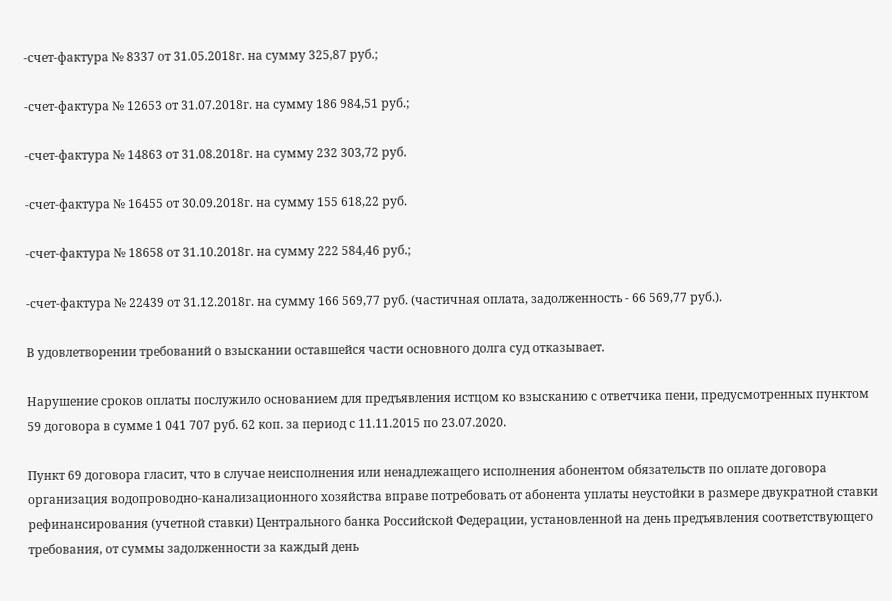-счет-фактура № 8337 от 31.05.2018г. на сумму 325,87 руб.;

-счет-фактура № 12653 от 31.07.2018г. на сумму 186 984,51 руб.;

-счет-фактура № 14863 от 31.08.2018г. на сумму 232 303,72 руб.

-счет-фактура № 16455 от 30.09.2018г. на сумму 155 618,22 руб.

-счет-фактура № 18658 от 31.10.2018г. на сумму 222 584,46 руб.;

-счет-фактура № 22439 от 31.12.2018г. на сумму 166 569,77 руб. (частичная оплата, задолженность - 66 569,77 руб.).

В удовлетворении требований о взыскании оставшейся части основного долга суд отказывает.

Нарушение сроков оплаты послужило основанием для предъявления истцом ко взысканию с ответчика пени, предусмотренных пунктом 59 договора в сумме 1 041 707 руб. 62 коп. за период с 11.11.2015 по 23.07.2020.

Пункт 69 договора гласит, что в случае неисполнения или ненадлежащего исполнения абонентом обязательств по оплате договора организация водопроводно-канализационного хозяйства вправе потребовать от абонента уплаты неустойки в размере двукратной ставки рефинансирования (учетной ставки) Центрального банка Российской Федерации, установленной на день предъявления соответствующего требования, от суммы задолженности за каждый день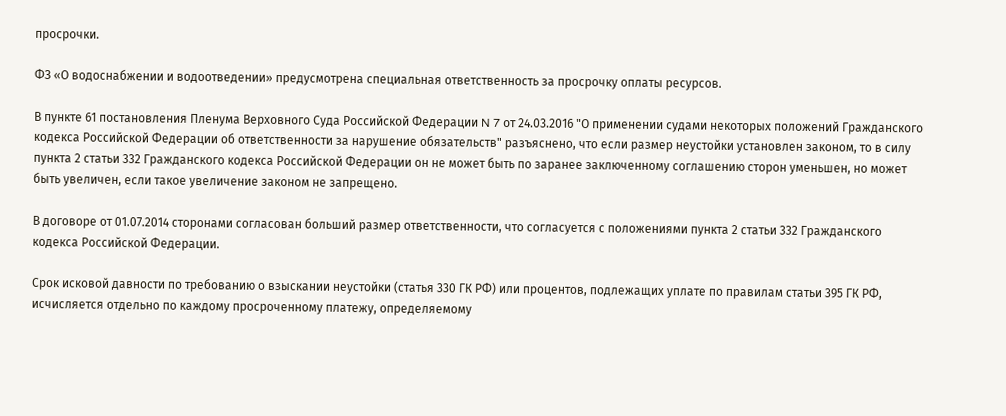просрочки.

ФЗ «О водоснабжении и водоотведении» предусмотрена специальная ответственность за просрочку оплаты ресурсов.

В пункте 61 постановления Пленума Верховного Суда Российской Федерации N 7 от 24.03.2016 "О применении судами некоторых положений Гражданского кодекса Российской Федерации об ответственности за нарушение обязательств" разъяснено, что если размер неустойки установлен законом, то в силу пункта 2 статьи 332 Гражданского кодекса Российской Федерации он не может быть по заранее заключенному соглашению сторон уменьшен, но может быть увеличен, если такое увеличение законом не запрещено.

В договоре от 01.07.2014 сторонами согласован больший размер ответственности, что согласуется с положениями пункта 2 статьи 332 Гражданского кодекса Российской Федерации.

Срок исковой давности по требованию о взыскании неустойки (статья 330 ГК РФ) или процентов, подлежащих уплате по правилам статьи 395 ГК РФ, исчисляется отдельно по каждому просроченному платежу, определяемому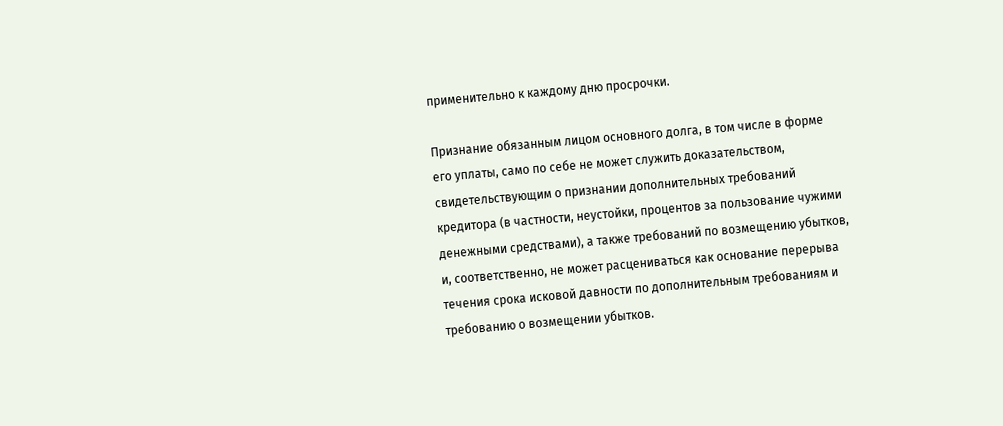применительно к каждому дню просрочки.

Признание обязанным лицом основного долга, в том числе в форме его уплаты, само по себе не может служить доказательством, свидетельствующим о признании дополнительных требований кредитора (в частности, неустойки, процентов за пользование чужими денежными средствами), а также требований по возмещению убытков, и, соответственно, не может расцениваться как основание перерыва течения срока исковой давности по дополнительным требованиям и требованию о возмещении убытков.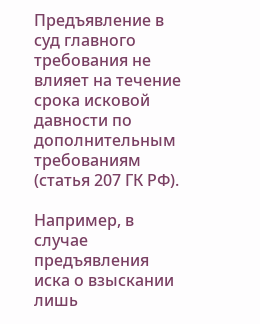Предъявление в суд главного требования не влияет на течение срока исковой давности по дополнительным требованиям (статья 207 ГК РФ).

Например, в случае предъявления иска о взыскании лишь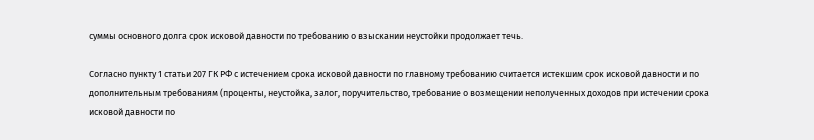суммы основного долга срок исковой давности по требованию о взыскании неустойки продолжает течь.

Согласно пункту 1 статьи 207 ГК РФ с истечением срока исковой давности по главному требованию считается истекшим срок исковой давности и по дополнительным требованиям (проценты, неустойка, залог, поручительство, требование о возмещении неполученных доходов при истечении срока исковой давности по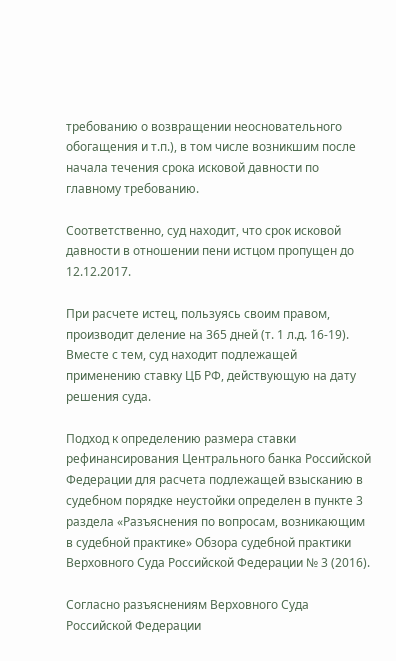требованию о возвращении неосновательного обогащения и т.п.), в том числе возникшим после начала течения срока исковой давности по главному требованию.

Соответственно, суд находит, что срок исковой давности в отношении пени истцом пропущен до 12.12.2017.

При расчете истец, пользуясь своим правом, производит деление на 365 дней (т. 1 л.д. 16-19). Вместе с тем, суд находит подлежащей применению ставку ЦБ РФ, действующую на дату решения суда.

Подход к определению размера ставки рефинансирования Центрального банка Российской Федерации для расчета подлежащей взысканию в судебном порядке неустойки определен в пункте 3 раздела «Разъяснения по вопросам, возникающим в судебной практике» Обзора судебной практики Верховного Суда Российской Федерации № 3 (2016).

Согласно разъяснениям Верховного Суда Российской Федерации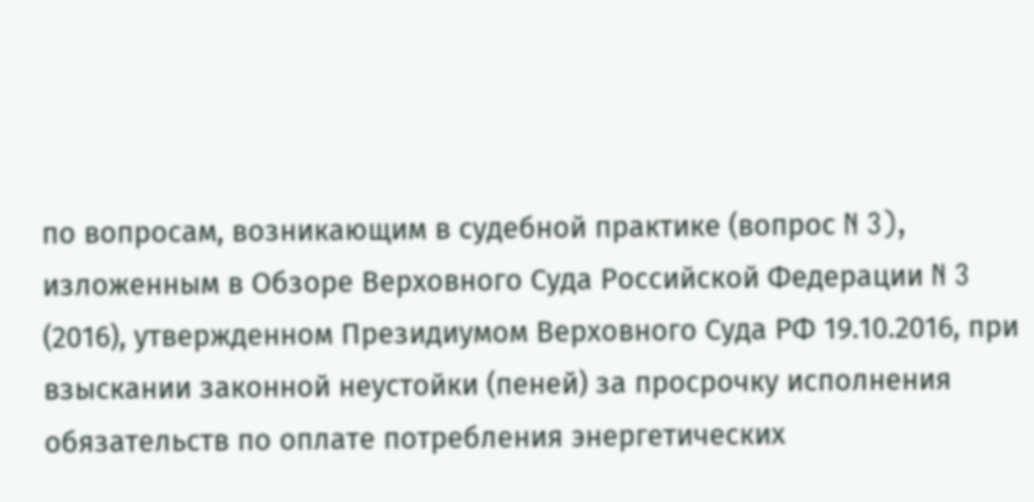по вопросам, возникающим в судебной практике (вопрос N 3), изложенным в Обзоре Верховного Суда Российской Федерации N 3 (2016), утвержденном Президиумом Верховного Суда РФ 19.10.2016, при взыскании законной неустойки (пеней) за просрочку исполнения обязательств по оплате потребления энергетических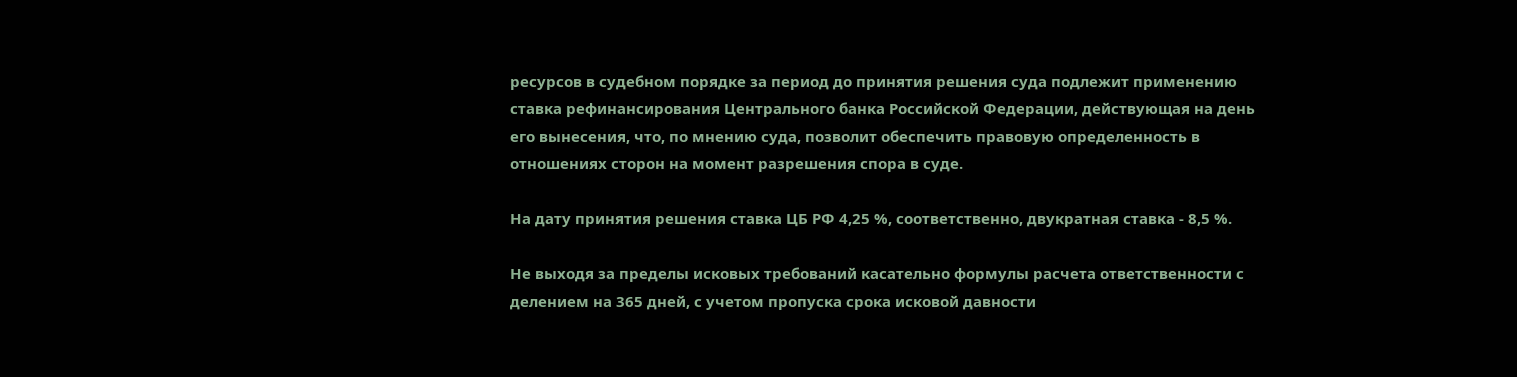ресурсов в судебном порядке за период до принятия решения суда подлежит применению ставка рефинансирования Центрального банка Российской Федерации, действующая на день его вынесения, что, по мнению суда, позволит обеспечить правовую определенность в отношениях сторон на момент разрешения спора в суде.

На дату принятия решения ставка ЦБ РФ 4,25 %, соответственно, двукратная ставка - 8,5 %.

Не выходя за пределы исковых требований касательно формулы расчета ответственности с делением на 365 дней, с учетом пропуска срока исковой давности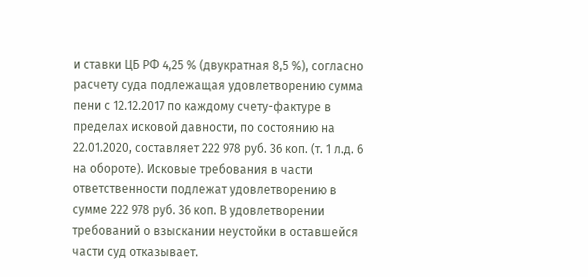и ставки ЦБ РФ 4,25 % (двукратная 8,5 %), согласно расчету суда подлежащая удовлетворению сумма пени с 12.12.2017 по каждому счету-фактуре в пределах исковой давности, по состоянию на 22.01.2020, составляет 222 978 руб. 36 коп. (т. 1 л.д. 6 на обороте). Исковые требования в части ответственности подлежат удовлетворению в сумме 222 978 руб. 36 коп. В удовлетворении требований о взыскании неустойки в оставшейся части суд отказывает.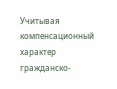Учитывая компенсационный характер гражданско-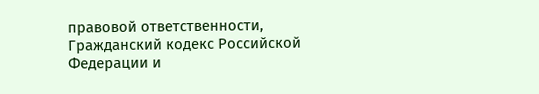правовой ответственности, Гражданский кодекс Российской Федерации и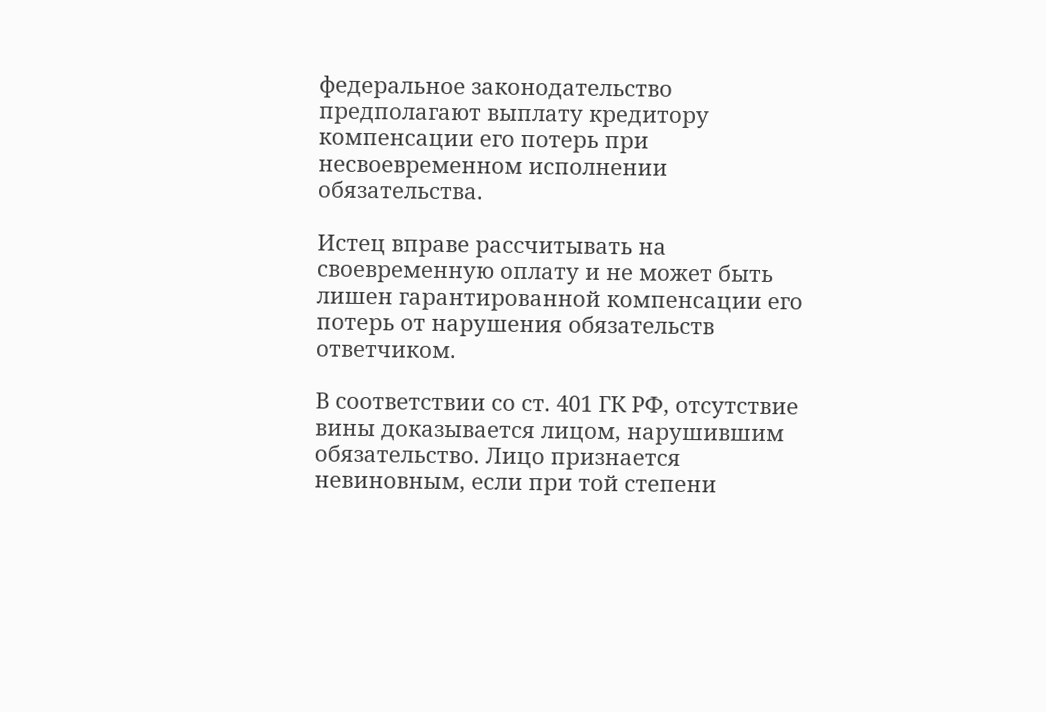федеральное законодательство предполагают выплату кредитору компенсации его потерь при несвоевременном исполнении обязательства.

Истец вправе рассчитывать на своевременную оплату и не может быть лишен гарантированной компенсации его потерь от нарушения обязательств ответчиком.

В соответствии со ст. 401 ГК РФ, отсутствие вины доказывается лицом, нарушившим обязательство. Лицо признается невиновным, если при той степени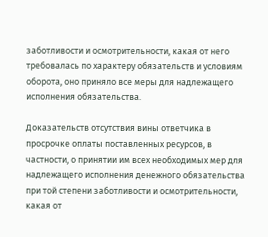заботливости и осмотрительности, какая от него требовалась по характеру обязательств и условиям оборота, оно приняло все меры для надлежащего исполнения обязательства.

Доказательств отсутствия вины ответчика в просрочке оплаты поставленных ресурсов, в частности, о принятии им всех необходимых мер для надлежащего исполнения денежного обязательства при той степени заботливости и осмотрительности, какая от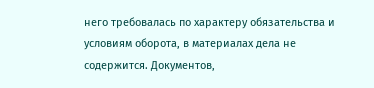него требовалась по характеру обязательства и условиям оборота, в материалах дела не содержится. Документов,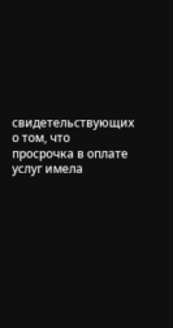свидетельствующих о том, что просрочка в оплате услуг имела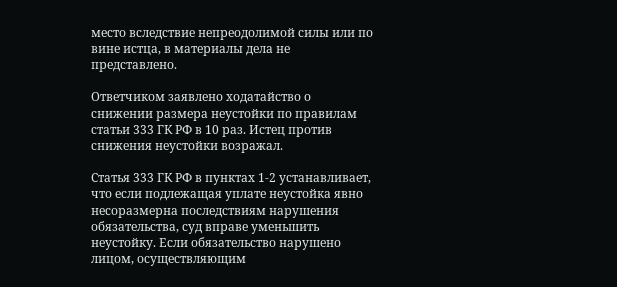место вследствие непреодолимой силы или по вине истца, в материалы дела не представлено.

Ответчиком заявлено ходатайство о снижении размера неустойки по правилам статьи 333 ГК РФ в 10 раз. Истец против снижения неустойки возражал.

Статья 333 ГК РФ в пунктах 1-2 устанавливает, что если подлежащая уплате неустойка явно несоразмерна последствиям нарушения обязательства, суд вправе уменьшить неустойку. Если обязательство нарушено лицом, осуществляющим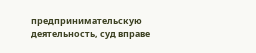предпринимательскую деятельность, суд вправе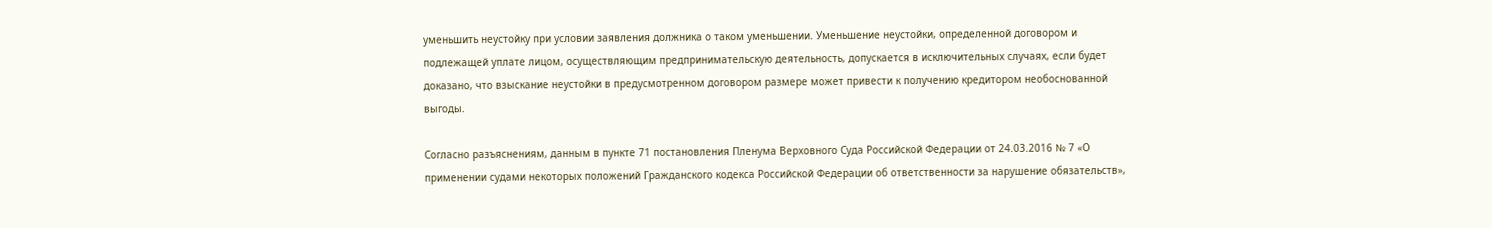уменьшить неустойку при условии заявления должника о таком уменьшении. Уменьшение неустойки, определенной договором и подлежащей уплате лицом, осуществляющим предпринимательскую деятельность, допускается в исключительных случаях, если будет доказано, что взыскание неустойки в предусмотренном договором размере может привести к получению кредитором необоснованной выгоды.

Согласно разъяснениям, данным в пункте 71 постановления Пленума Верховного Суда Российской Федерации от 24.03.2016 № 7 «О применении судами некоторых положений Гражданского кодекса Российской Федерации об ответственности за нарушение обязательств»,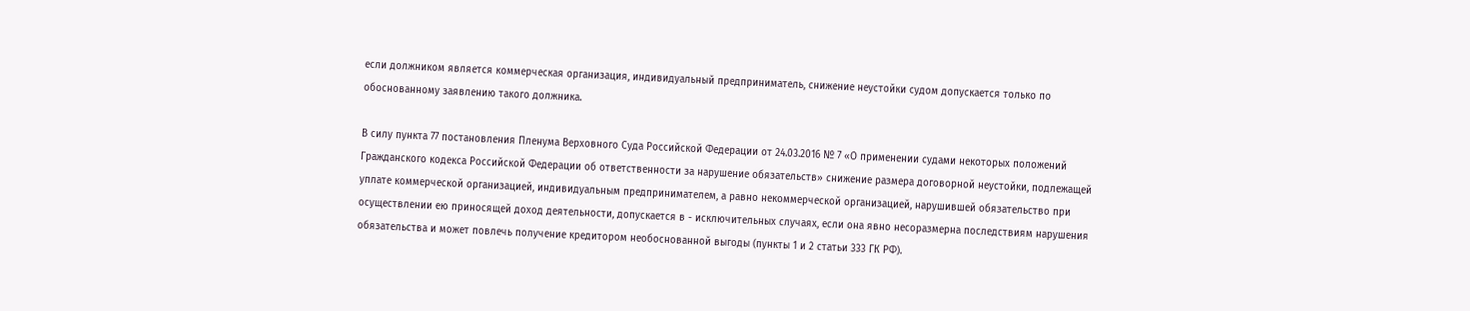если должником является коммерческая организация, индивидуальный предприниматель, снижение неустойки судом допускается только по обоснованному заявлению такого должника.

В силу пункта 77 постановления Пленума Верховного Суда Российской Федерации от 24.03.2016 № 7 «О применении судами некоторых положений Гражданского кодекса Российской Федерации об ответственности за нарушение обязательств» снижение размера договорной неустойки, подлежащей уплате коммерческой организацией, индивидуальным предпринимателем, а равно некоммерческой организацией, нарушившей обязательство при осуществлении ею приносящей доход деятельности, допускается в - исключительных случаях, если она явно несоразмерна последствиям нарушения обязательства и может повлечь получение кредитором необоснованной выгоды (пункты 1 и 2 статьи 333 ГК РФ).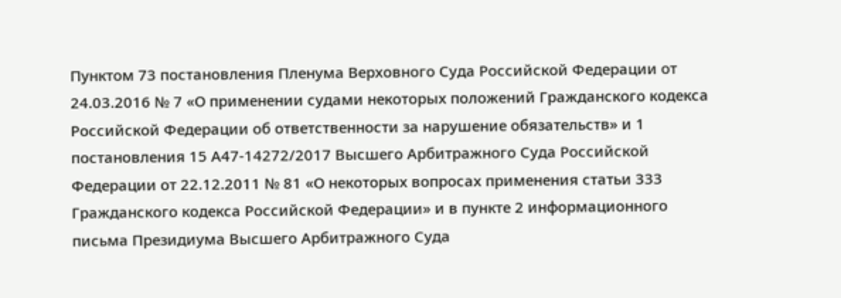Пунктом 73 постановления Пленума Верховного Суда Российской Федерации от 24.03.2016 № 7 «О применении судами некоторых положений Гражданского кодекса Российской Федерации об ответственности за нарушение обязательств» и 1 постановления 15 А47-14272/2017 Высшего Арбитражного Суда Российской Федерации от 22.12.2011 № 81 «О некоторых вопросах применения статьи 333 Гражданского кодекса Российской Федерации» и в пункте 2 информационного письма Президиума Высшего Арбитражного Суда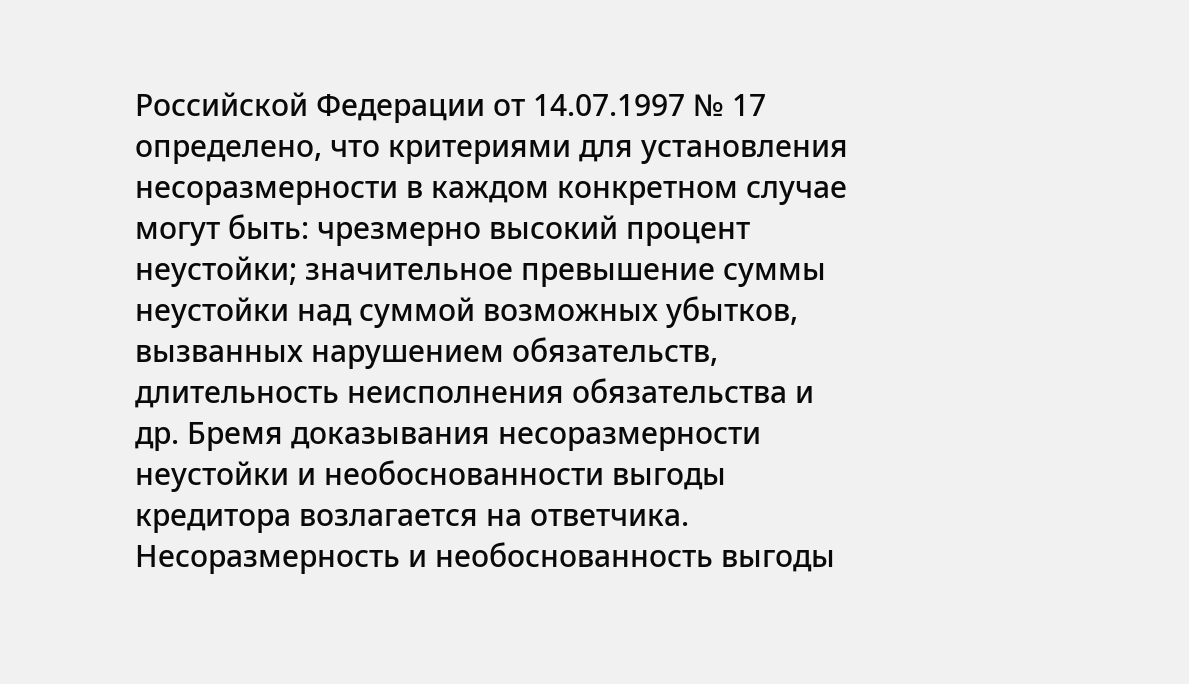Российской Федерации от 14.07.1997 № 17 определено, что критериями для установления несоразмерности в каждом конкретном случае могут быть: чрезмерно высокий процент неустойки; значительное превышение суммы неустойки над суммой возможных убытков, вызванных нарушением обязательств, длительность неисполнения обязательства и др. Бремя доказывания несоразмерности неустойки и необоснованности выгоды кредитора возлагается на ответчика. Несоразмерность и необоснованность выгоды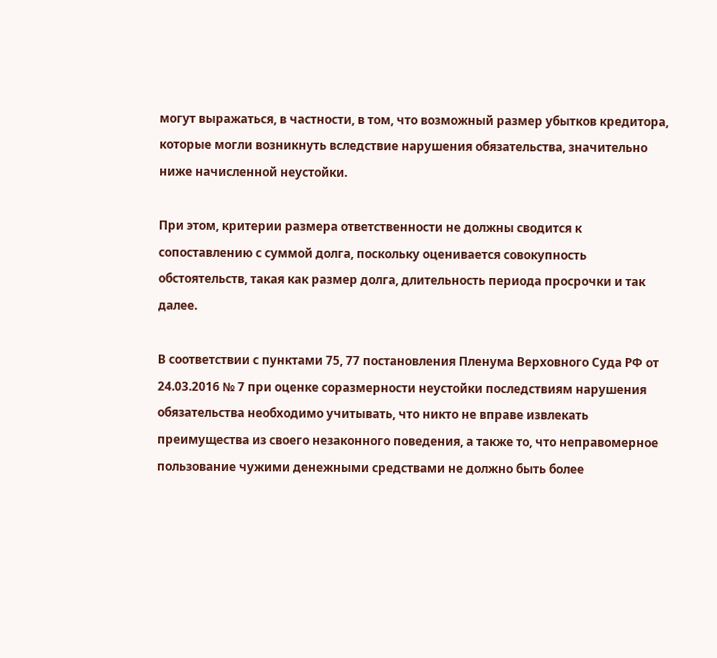могут выражаться, в частности, в том, что возможный размер убытков кредитора, которые могли возникнуть вследствие нарушения обязательства, значительно ниже начисленной неустойки.

При этом, критерии размера ответственности не должны сводится к сопоставлению с суммой долга, поскольку оценивается совокупность обстоятельств, такая как размер долга, длительность периода просрочки и так далее.

В соответствии с пунктами 75, 77 постановления Пленума Верховного Суда РФ от 24.03.2016 № 7 при оценке соразмерности неустойки последствиям нарушения обязательства необходимо учитывать, что никто не вправе извлекать преимущества из своего незаконного поведения, а также то, что неправомерное пользование чужими денежными средствами не должно быть более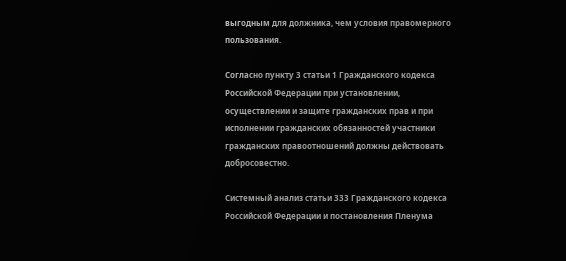выгодным для должника, чем условия правомерного пользования.

Согласно пункту 3 статьи 1 Гражданского кодекса Российской Федерации при установлении, осуществлении и защите гражданских прав и при исполнении гражданских обязанностей участники гражданских правоотношений должны действовать добросовестно.

Системный анализ статьи 333 Гражданского кодекса Российской Федерации и постановления Пленума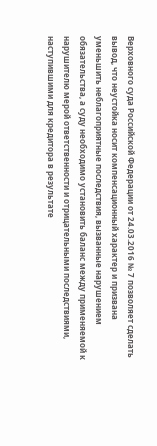Верховного суда Российской Федерации от 24.03.2016 № 7 позволяет сделать вывод, что неустойка носит компенсационный характер и призвана уменьшить неблагоприятные последствия, вызванные нарушением обязательства, а суду необходимо установить баланс между применяемой к нарушителю мерой ответственности и отрицательными последствиями, наступившими для кредитора в результате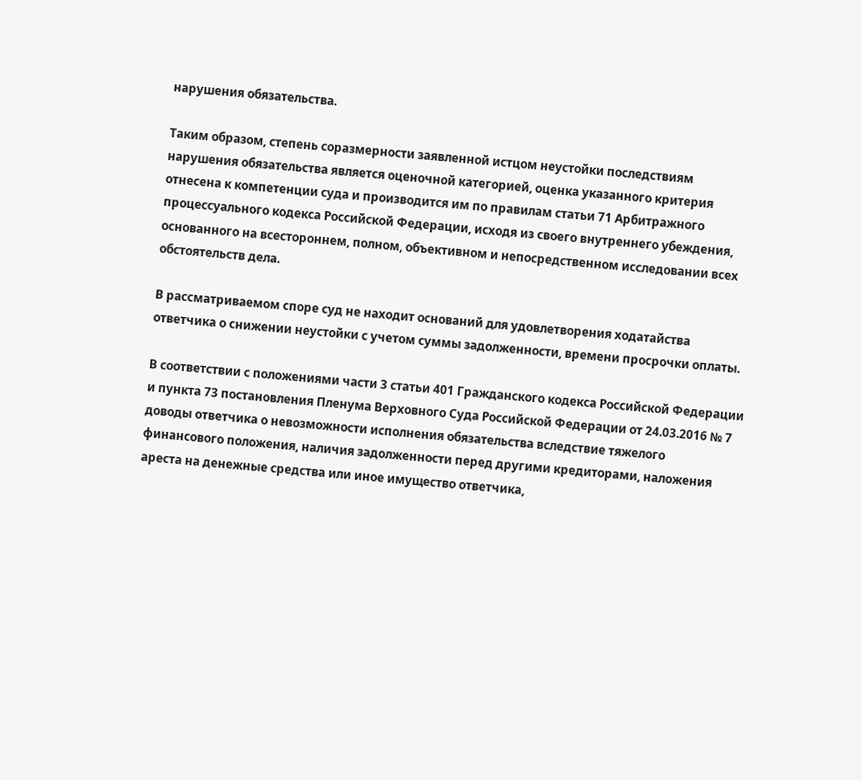нарушения обязательства.

Таким образом, степень соразмерности заявленной истцом неустойки последствиям нарушения обязательства является оценочной категорией, оценка указанного критерия отнесена к компетенции суда и производится им по правилам статьи 71 Арбитражного процессуального кодекса Российской Федерации, исходя из своего внутреннего убеждения, основанного на всестороннем, полном, объективном и непосредственном исследовании всех обстоятельств дела.

В рассматриваемом споре суд не находит оснований для удовлетворения ходатайства ответчика о снижении неустойки с учетом суммы задолженности, времени просрочки оплаты.

В соответствии с положениями части 3 статьи 401 Гражданского кодекса Российской Федерации и пункта 73 постановления Пленума Верховного Суда Российской Федерации от 24.03.2016 № 7 доводы ответчика о невозможности исполнения обязательства вследствие тяжелого финансового положения, наличия задолженности перед другими кредиторами, наложения ареста на денежные средства или иное имущество ответчика,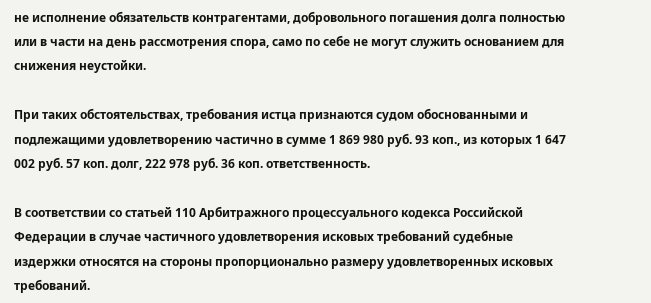не исполнение обязательств контрагентами, добровольного погашения долга полностью или в части на день рассмотрения спора, само по себе не могут служить основанием для снижения неустойки.

При таких обстоятельствах, требования истца признаются судом обоснованными и подлежащими удовлетворению частично в сумме 1 869 980 руб. 93 коп., из которых 1 647 002 руб. 57 коп. долг, 222 978 руб. 36 коп. ответственность.

В соответствии со статьей 110 Арбитражного процессуального кодекса Российской Федерации в случае частичного удовлетворения исковых требований судебные издержки относятся на стороны пропорционально размеру удовлетворенных исковых требований.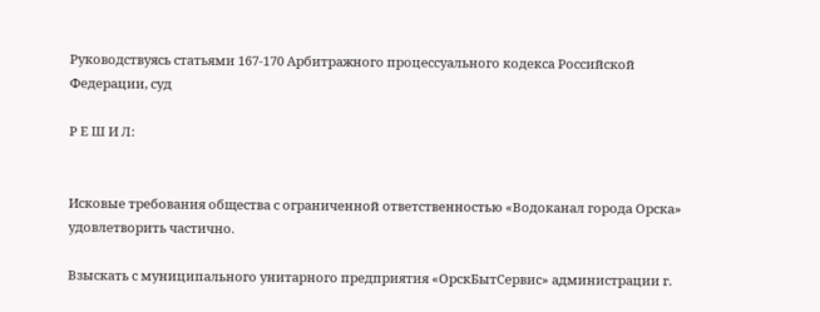Руководствуясь статьями 167-170 Арбитражного процессуального кодекса Российской Федерации, суд

Р Е Ш И Л:


Исковые требования общества с ограниченной ответственностью «Водоканал города Орска» удовлетворить частично.

Взыскать с муниципального унитарного предприятия «ОрскБытСервис» администрации г.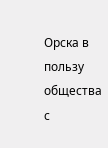Орска в пользу общества с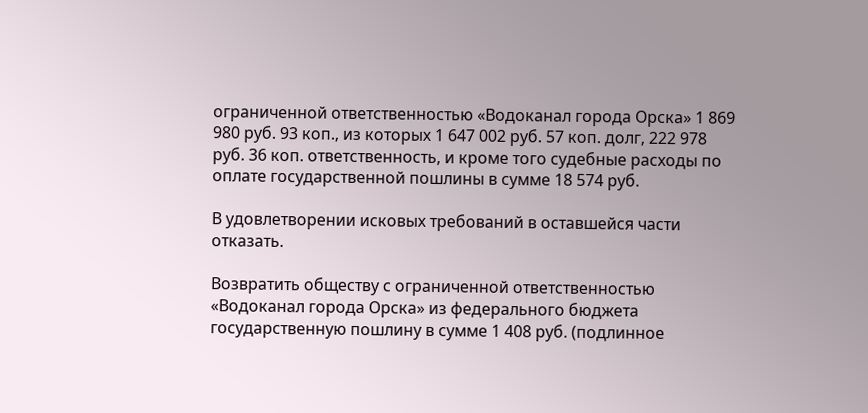ограниченной ответственностью «Водоканал города Орска» 1 869 980 руб. 93 коп., из которых 1 647 002 руб. 57 коп. долг, 222 978 руб. 36 коп. ответственность, и кроме того судебные расходы по оплате государственной пошлины в сумме 18 574 руб.

В удовлетворении исковых требований в оставшейся части отказать.

Возвратить обществу с ограниченной ответственностью «Водоканал города Орска» из федерального бюджета государственную пошлину в сумме 1 408 руб. (подлинное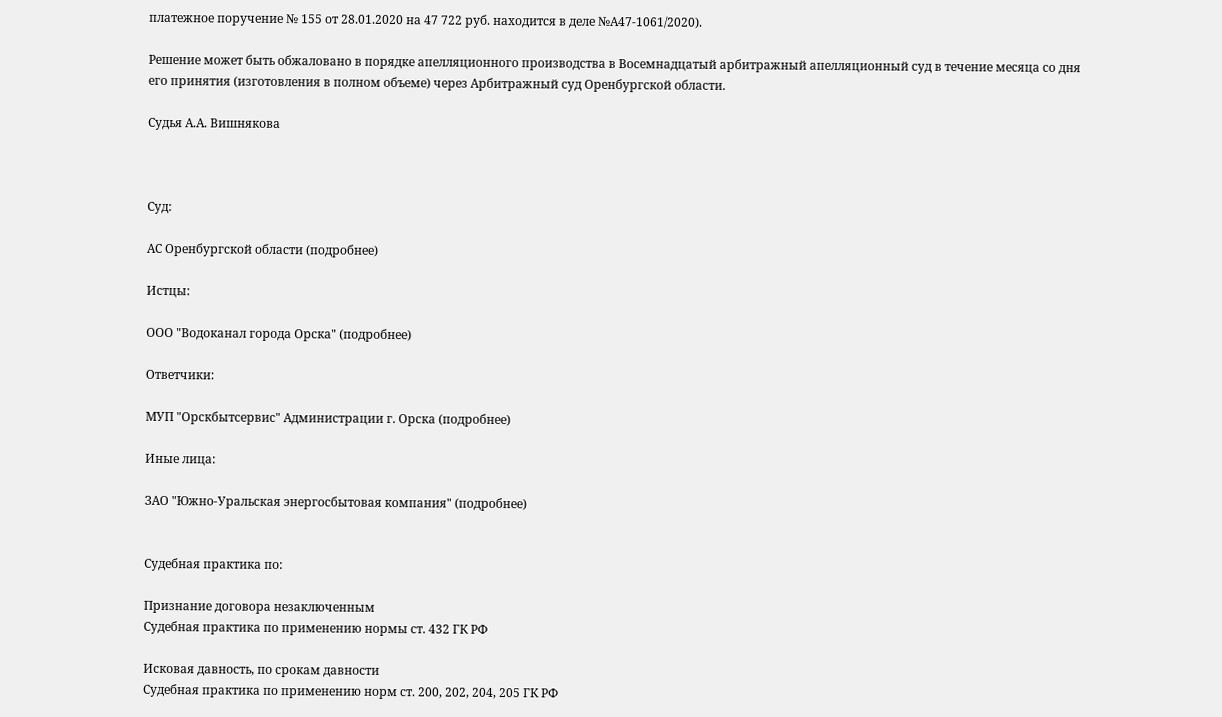платежное поручение № 155 от 28.01.2020 на 47 722 руб. находится в деле №А47-1061/2020).

Решение может быть обжаловано в порядке апелляционного производства в Восемнадцатый арбитражный апелляционный суд в течение месяца со дня его принятия (изготовления в полном объеме) через Арбитражный суд Оренбургской области.

Судья А.А. Вишнякова



Суд:

АС Оренбургской области (подробнее)

Истцы:

ООО "Водоканал города Орска" (подробнее)

Ответчики:

МУП "Орскбытсервис" Администрации г. Орска (подробнее)

Иные лица:

ЗАО "Южно-Уральская энергосбытовая компания" (подробнее)


Судебная практика по:

Признание договора незаключенным
Судебная практика по применению нормы ст. 432 ГК РФ

Исковая давность, по срокам давности
Судебная практика по применению норм ст. 200, 202, 204, 205 ГК РФ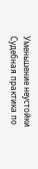Уменьшение неустойки
Судебная практика по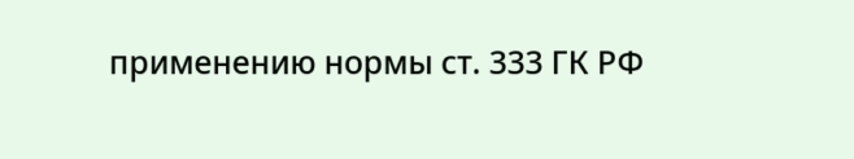применению нормы ст. 333 ГК РФ